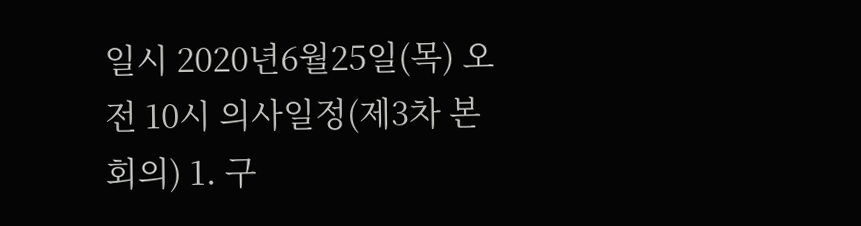일시 2020년6월25일(목) 오전 10시 의사일정(제3차 본회의) 1. 구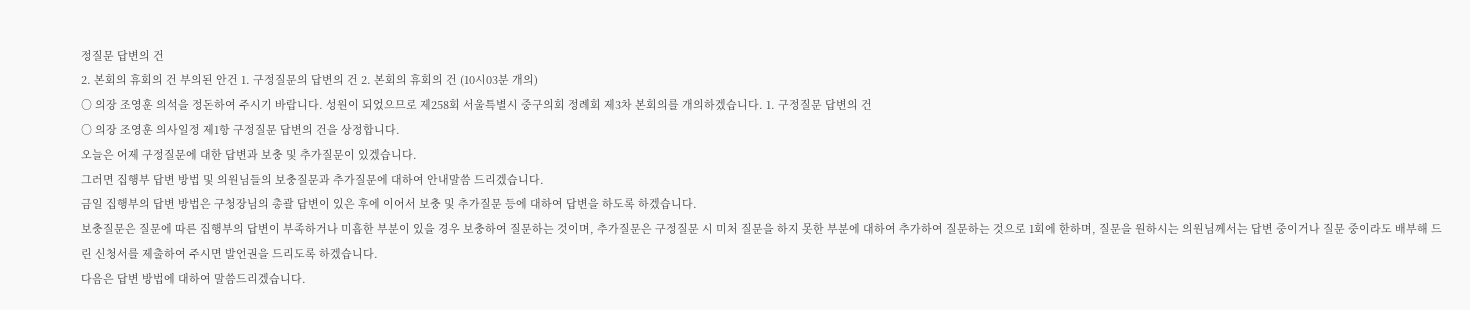정질문 답변의 건
2. 본회의 휴회의 건 부의된 안건 1. 구정질문의 답변의 건 2. 본회의 휴회의 건 (10시03분 개의)
○ 의장 조영훈 의석을 정돈하여 주시기 바랍니다. 성원이 되었으므로 제258회 서울특별시 중구의회 정례회 제3차 본회의를 개의하겠습니다. 1. 구정질문 답변의 건
○ 의장 조영훈 의사일정 제1항 구정질문 답변의 건을 상정합니다.
오늘은 어제 구정질문에 대한 답변과 보충 및 추가질문이 있겠습니다.
그러면 집행부 답변 방법 및 의원님들의 보충질문과 추가질문에 대하여 안내말씀 드리겠습니다.
금일 집행부의 답변 방법은 구청장님의 총괄 답변이 있은 후에 이어서 보충 및 추가질문 등에 대하여 답변을 하도록 하겠습니다.
보충질문은 질문에 따른 집행부의 답변이 부족하거나 미흡한 부분이 있을 경우 보충하여 질문하는 것이며, 추가질문은 구정질문 시 미처 질문을 하지 못한 부분에 대하여 추가하여 질문하는 것으로 1회에 한하며, 질문을 원하시는 의원님께서는 답변 중이거나 질문 중이라도 배부해 드린 신청서를 제출하여 주시면 발언권을 드리도록 하겠습니다.
다음은 답변 방법에 대하여 말씀드리겠습니다.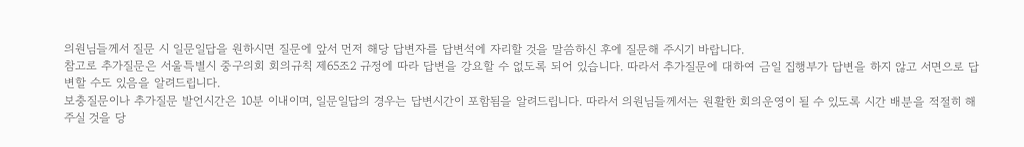의원님들께서 질문 시 일문일답을 원하시면 질문에 앞서 먼저 해당 답변자를 답변석에 자리할 것을 말씀하신 후에 질문해 주시기 바랍니다.
참고로 추가질문은 서울특별시 중구의회 회의규칙 제65조2 규정에 따라 답변을 강요할 수 없도록 되어 있습니다. 따라서 추가질문에 대하여 금일 집행부가 답변을 하지 않고 서면으로 답변할 수도 있음을 알려드립니다.
보충질문이나 추가질문 발언시간은 10분 이내이며, 일문일답의 경우는 답변시간이 포함됨을 알려드립니다. 따라서 의원님들께서는 원활한 회의운영이 될 수 있도록 시간 배분을 적절히 해주실 것을 당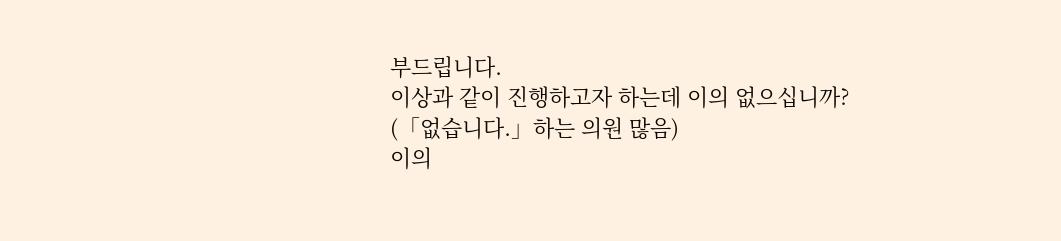부드립니다.
이상과 같이 진행하고자 하는데 이의 없으십니까?
(「없습니다.」하는 의원 많음)
이의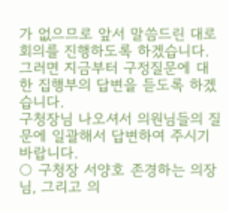가 없으므로 앞서 말씀드린 대로 회의를 진행하도록 하겠습니다.
그러면 지금부터 구정질문에 대한 집행부의 답변을 듣도록 하겠습니다.
구청장님 나오셔서 의원님들의 질문에 일괄해서 답변하여 주시기 바랍니다.
○ 구청장 서양호 존경하는 의장님, 그리고 의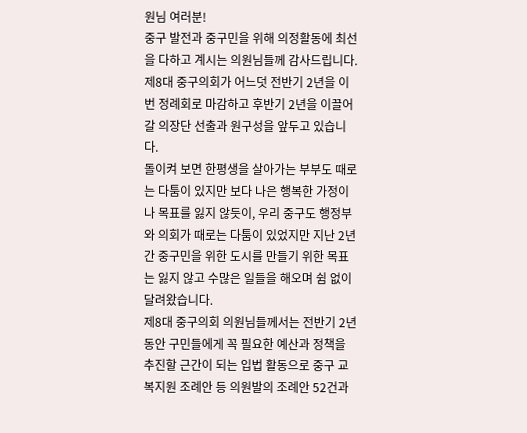원님 여러분!
중구 발전과 중구민을 위해 의정활동에 최선을 다하고 계시는 의원님들께 감사드립니다.
제8대 중구의회가 어느덧 전반기 2년을 이번 정례회로 마감하고 후반기 2년을 이끌어갈 의장단 선출과 원구성을 앞두고 있습니다.
돌이켜 보면 한평생을 살아가는 부부도 때로는 다툼이 있지만 보다 나은 행복한 가정이나 목표를 잃지 않듯이, 우리 중구도 행정부와 의회가 때로는 다툼이 있었지만 지난 2년간 중구민을 위한 도시를 만들기 위한 목표는 잃지 않고 수많은 일들을 해오며 쉼 없이 달려왔습니다.
제8대 중구의회 의원님들께서는 전반기 2년 동안 구민들에게 꼭 필요한 예산과 정책을 추진할 근간이 되는 입법 활동으로 중구 교복지원 조례안 등 의원발의 조례안 52건과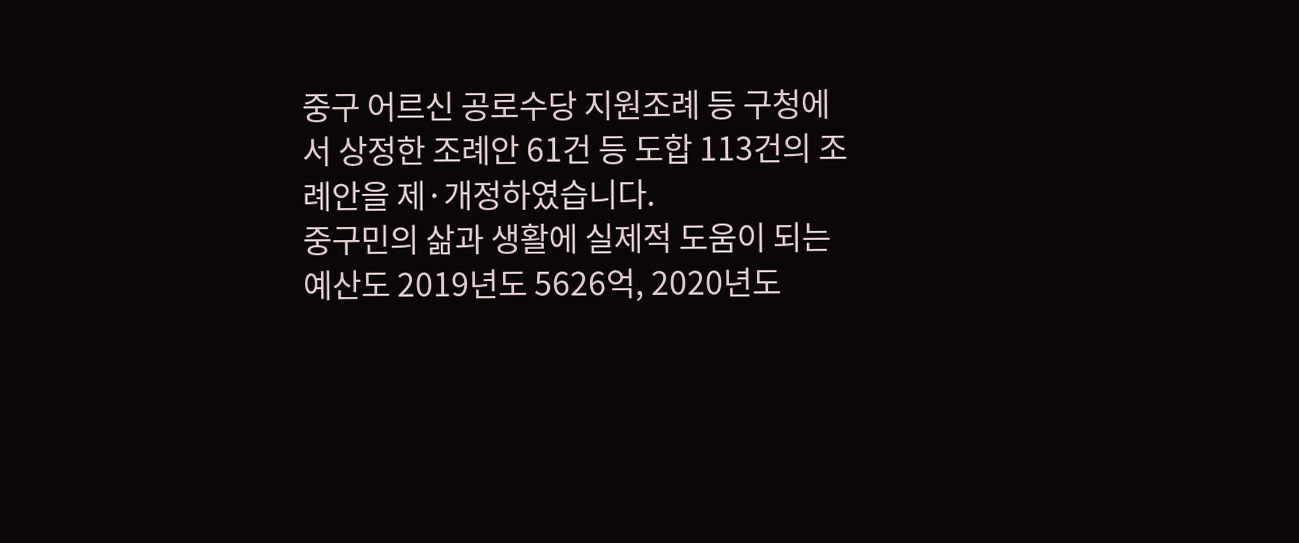중구 어르신 공로수당 지원조례 등 구청에서 상정한 조례안 61건 등 도합 113건의 조례안을 제·개정하였습니다.
중구민의 삶과 생활에 실제적 도움이 되는 예산도 2019년도 5626억, 2020년도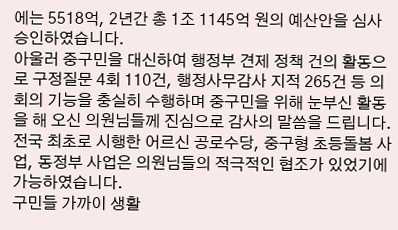에는 5518억, 2년간 총 1조 1145억 원의 예산안을 심사 승인하였습니다.
아울러 중구민을 대신하여 행정부 견제 정책 건의 활동으로 구정질문 4회 110건, 행정사무감사 지적 265건 등 의회의 기능을 충실히 수행하며 중구민을 위해 눈부신 활동을 해 오신 의원님들께 진심으로 감사의 말씀을 드립니다.
전국 최초로 시행한 어르신 공로수당, 중구형 초등돌봄 사업, 동정부 사업은 의원님들의 적극적인 협조가 있었기에 가능하였습니다.
구민들 가까이 생활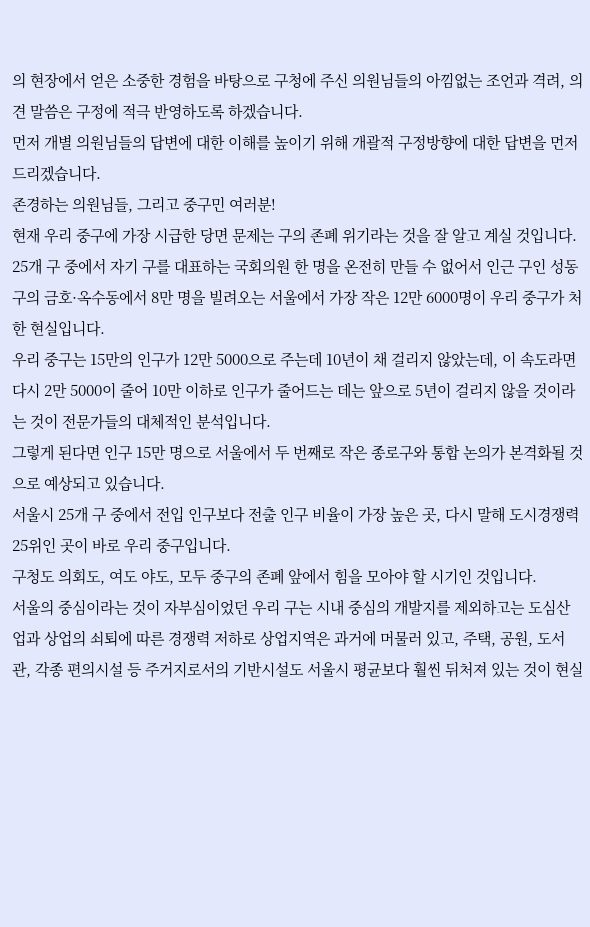의 현장에서 얻은 소중한 경험을 바탕으로 구청에 주신 의원님들의 아낌없는 조언과 격려, 의견 말씀은 구정에 적극 반영하도록 하겠습니다.
먼저 개별 의원님들의 답변에 대한 이해를 높이기 위해 개괄적 구정방향에 대한 답변을 먼저 드리겠습니다.
존경하는 의원님들, 그리고 중구민 여러분!
현재 우리 중구에 가장 시급한 당면 문제는 구의 존폐 위기라는 것을 잘 알고 계실 것입니다.
25개 구 중에서 자기 구를 대표하는 국회의원 한 명을 온전히 만들 수 없어서 인근 구인 성동구의 금호·옥수동에서 8만 명을 빌려오는 서울에서 가장 작은 12만 6000명이 우리 중구가 처한 현실입니다.
우리 중구는 15만의 인구가 12만 5000으로 주는데 10년이 채 걸리지 않았는데, 이 속도라면 다시 2만 5000이 줄어 10만 이하로 인구가 줄어드는 데는 앞으로 5년이 걸리지 않을 것이라는 것이 전문가들의 대체적인 분석입니다.
그렇게 된다면 인구 15만 명으로 서울에서 두 번째로 작은 종로구와 통합 논의가 본격화될 것으로 예상되고 있습니다.
서울시 25개 구 중에서 전입 인구보다 전출 인구 비율이 가장 높은 곳, 다시 말해 도시경쟁력 25위인 곳이 바로 우리 중구입니다.
구청도 의회도, 여도 야도, 모두 중구의 존폐 앞에서 힘을 모아야 할 시기인 것입니다.
서울의 중심이라는 것이 자부심이었던 우리 구는 시내 중심의 개발지를 제외하고는 도심산업과 상업의 쇠퇴에 따른 경쟁력 저하로 상업지역은 과거에 머물러 있고, 주택, 공원, 도서관, 각종 편의시설 등 주거지로서의 기반시설도 서울시 평균보다 훨씬 뒤처져 있는 것이 현실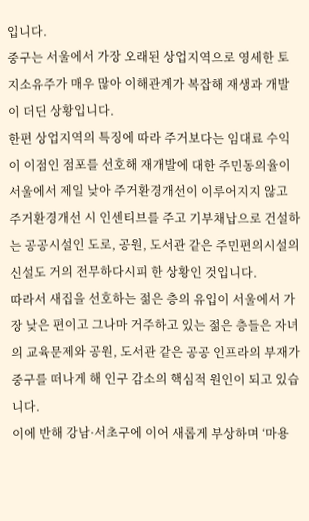입니다.
중구는 서울에서 가장 오래된 상업지역으로 영세한 토지소유주가 매우 많아 이해관계가 복잡해 재생과 개발이 더딘 상황입니다.
한편 상업지역의 특징에 따라 주거보다는 임대료 수익이 이점인 점포를 선호해 재개발에 대한 주민동의율이 서울에서 제일 낮아 주거환경개선이 이루어지지 않고 주거환경개선 시 인센티브를 주고 기부채납으로 건설하는 공공시설인 도로, 공원, 도서관 같은 주민편의시설의 신설도 거의 전무하다시피 한 상황인 것입니다.
따라서 새집을 선호하는 젊은 층의 유입이 서울에서 가장 낮은 편이고 그나마 거주하고 있는 젊은 층들은 자녀의 교육문제와 공원, 도서관 같은 공공 인프라의 부재가 중구를 떠나게 해 인구 감소의 핵심적 원인이 되고 있습니다.
이에 반해 강남·서초구에 이어 새롭게 부상하며 ‘마용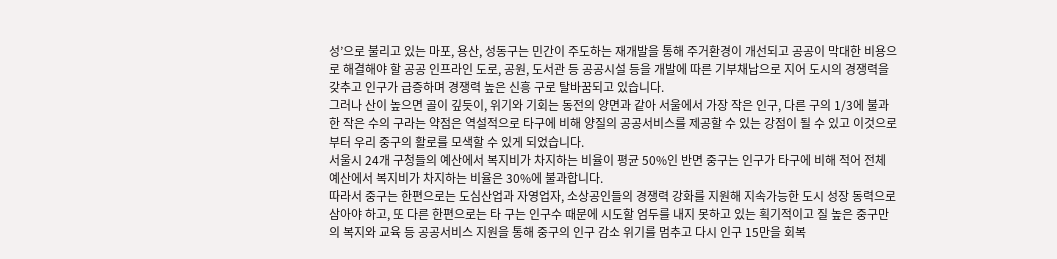성’으로 불리고 있는 마포, 용산, 성동구는 민간이 주도하는 재개발을 통해 주거환경이 개선되고 공공이 막대한 비용으로 해결해야 할 공공 인프라인 도로, 공원, 도서관 등 공공시설 등을 개발에 따른 기부채납으로 지어 도시의 경쟁력을 갖추고 인구가 급증하며 경쟁력 높은 신흥 구로 탈바꿈되고 있습니다.
그러나 산이 높으면 골이 깊듯이, 위기와 기회는 동전의 양면과 같아 서울에서 가장 작은 인구, 다른 구의 1/3에 불과한 작은 수의 구라는 약점은 역설적으로 타구에 비해 양질의 공공서비스를 제공할 수 있는 강점이 될 수 있고 이것으로부터 우리 중구의 활로를 모색할 수 있게 되었습니다.
서울시 24개 구청들의 예산에서 복지비가 차지하는 비율이 평균 50%인 반면 중구는 인구가 타구에 비해 적어 전체 예산에서 복지비가 차지하는 비율은 30%에 불과합니다.
따라서 중구는 한편으로는 도심산업과 자영업자, 소상공인들의 경쟁력 강화를 지원해 지속가능한 도시 성장 동력으로 삼아야 하고, 또 다른 한편으로는 타 구는 인구수 때문에 시도할 엄두를 내지 못하고 있는 획기적이고 질 높은 중구만의 복지와 교육 등 공공서비스 지원을 통해 중구의 인구 감소 위기를 멈추고 다시 인구 15만을 회복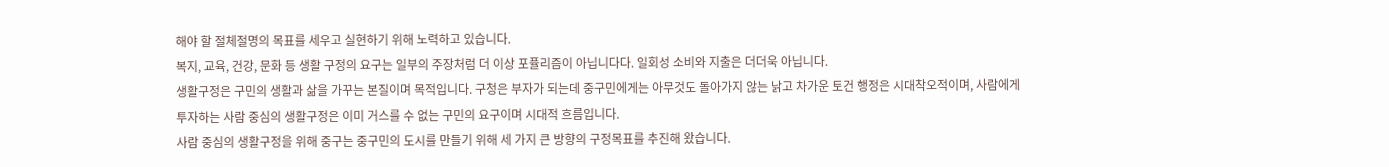해야 할 절체절명의 목표를 세우고 실현하기 위해 노력하고 있습니다.
복지, 교육, 건강, 문화 등 생활 구정의 요구는 일부의 주장처럼 더 이상 포퓰리즘이 아닙니다다. 일회성 소비와 지출은 더더욱 아닙니다.
생활구정은 구민의 생활과 삶을 가꾸는 본질이며 목적입니다. 구청은 부자가 되는데 중구민에게는 아무것도 돌아가지 않는 낡고 차가운 토건 행정은 시대착오적이며, 사람에게 투자하는 사람 중심의 생활구정은 이미 거스를 수 없는 구민의 요구이며 시대적 흐름입니다.
사람 중심의 생활구정을 위해 중구는 중구민의 도시를 만들기 위해 세 가지 큰 방향의 구정목표를 추진해 왔습니다.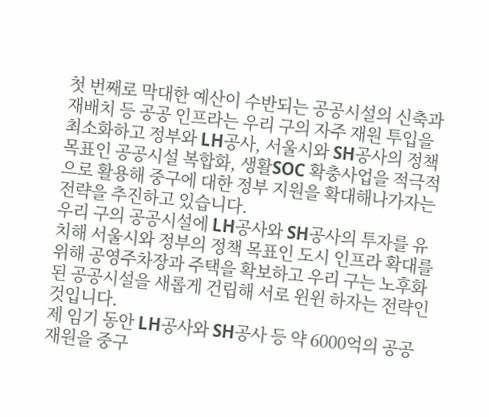첫 번째로 막대한 예산이 수반되는 공공시설의 신축과 재배치 등 공공 인프라는 우리 구의 자주 재원 투입을 최소화하고 정부와 LH공사, 서울시와 SH공사의 정책 목표인 공공시설 복합화, 생활SOC 확충사업을 적극적으로 활용해 중구에 대한 정부 지원을 확대해나가자는 전략을 추진하고 있습니다.
우리 구의 공공시설에 LH공사와 SH공사의 투자를 유치해 서울시와 정부의 정책 목표인 도시 인프라 확대를 위해 공영주차장과 주택을 확보하고 우리 구는 노후화된 공공시설을 새롭게 건립해 서로 윈윈 하자는 전략인 것입니다.
제 임기 동안 LH공사와 SH공사 등 약 6000억의 공공 재원을 중구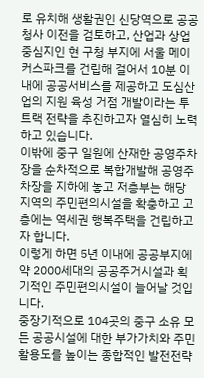로 유치해 생활권인 신당역으로 공공청사 이전을 검토하고, 산업과 상업 중심지인 현 구청 부지에 서울 메이커스파크를 건립해 걸어서 10분 이내에 공공서비스를 제공하고 도심산업의 지원 육성 거점 개발이라는 투 트랙 전략을 추진하고자 열심히 노력하고 있습니다.
이밖에 중구 일원에 산재한 공영주차장을 순차적으로 복합개발해 공영주차장을 지하에 놓고 저층부는 해당 지역의 주민편의시설을 확충하고 고층에는 역세권 행복주택을 건립하고자 합니다.
이렇게 하면 5년 이내에 공공부지에 약 2000세대의 공공주거시설과 획기적인 주민편의시설이 늘어날 것입니다.
중장기적으로 104곳의 중구 소유 모든 공공시설에 대한 부가가치와 주민 활용도를 높이는 종합적인 발전전략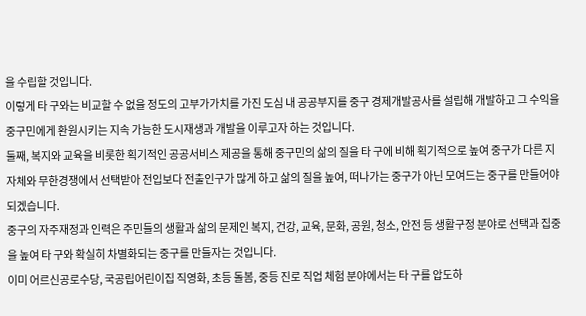을 수립할 것입니다.
이렇게 타 구와는 비교할 수 없을 정도의 고부가가치를 가진 도심 내 공공부지를 중구 경제개발공사를 설립해 개발하고 그 수익을 중구민에게 환원시키는 지속 가능한 도시재생과 개발을 이루고자 하는 것입니다.
둘째, 복지와 교육을 비롯한 획기적인 공공서비스 제공을 통해 중구민의 삶의 질을 타 구에 비해 획기적으로 높여 중구가 다른 지자체와 무한경쟁에서 선택받아 전입보다 전출인구가 많게 하고 삶의 질을 높여, 떠나가는 중구가 아닌 모여드는 중구를 만들어야 되겠습니다.
중구의 자주재정과 인력은 주민들의 생활과 삶의 문제인 복지, 건강, 교육, 문화, 공원, 청소, 안전 등 생활구정 분야로 선택과 집중을 높여 타 구와 확실히 차별화되는 중구를 만들자는 것입니다.
이미 어르신공로수당, 국공립어린이집 직영화, 초등 돌봄, 중등 진로 직업 체험 분야에서는 타 구를 압도하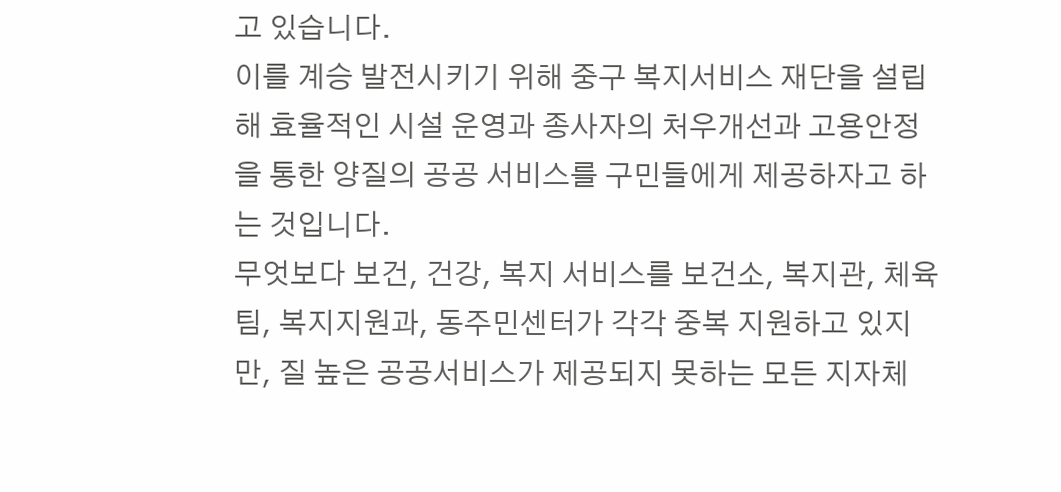고 있습니다.
이를 계승 발전시키기 위해 중구 복지서비스 재단을 설립해 효율적인 시설 운영과 종사자의 처우개선과 고용안정을 통한 양질의 공공 서비스를 구민들에게 제공하자고 하는 것입니다.
무엇보다 보건, 건강, 복지 서비스를 보건소, 복지관, 체육팀, 복지지원과, 동주민센터가 각각 중복 지원하고 있지만, 질 높은 공공서비스가 제공되지 못하는 모든 지자체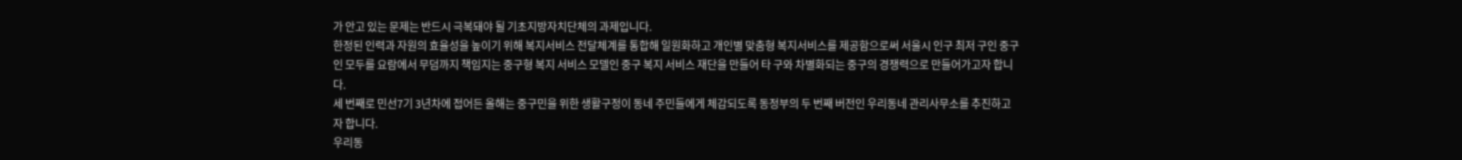가 안고 있는 문제는 반드시 극복돼야 될 기초지방자치단체의 과제입니다.
한정된 인력과 자원의 효율성을 높이기 위해 복지서비스 전달체계를 통합해 일원화하고 개인별 맞춤형 복지서비스를 제공함으로써 서울시 인구 최저 구인 중구인 모두를 요람에서 무덤까지 책임지는 중구형 복지 서비스 모델인 중구 복지 서비스 재단을 만들어 타 구와 차별화되는 중구의 경쟁력으로 만들어가고자 합니다.
세 번째로 민선7기 3년차에 접어든 올해는 중구민을 위한 생활구정이 동네 주민들에게 체감되도록 동정부의 두 번째 버전인 우리동네 관리사무소를 추진하고자 합니다.
우리동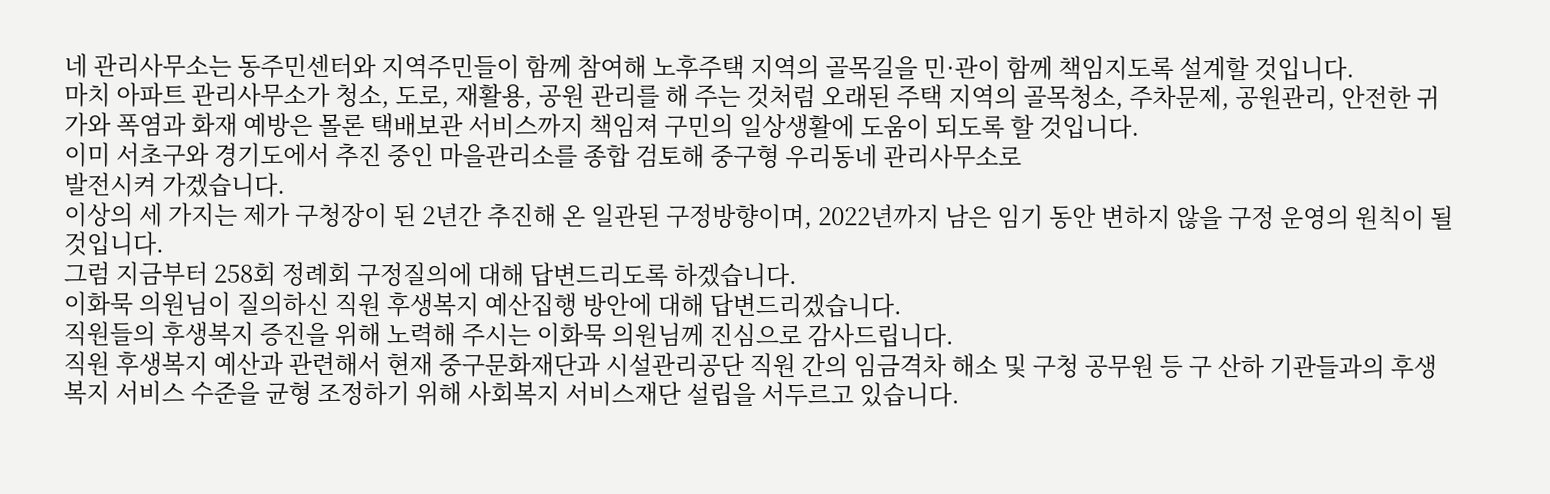네 관리사무소는 동주민센터와 지역주민들이 함께 참여해 노후주택 지역의 골목길을 민·관이 함께 책임지도록 설계할 것입니다.
마치 아파트 관리사무소가 청소, 도로, 재활용, 공원 관리를 해 주는 것처럼 오래된 주택 지역의 골목청소, 주차문제, 공원관리, 안전한 귀가와 폭염과 화재 예방은 몰론 택배보관 서비스까지 책임져 구민의 일상생활에 도움이 되도록 할 것입니다.
이미 서초구와 경기도에서 추진 중인 마을관리소를 종합 검토해 중구형 우리동네 관리사무소로
발전시켜 가겠습니다.
이상의 세 가지는 제가 구청장이 된 2년간 추진해 온 일관된 구정방향이며, 2022년까지 남은 임기 동안 변하지 않을 구정 운영의 원칙이 될 것입니다.
그럼 지금부터 258회 정례회 구정질의에 대해 답변드리도록 하겠습니다.
이화묵 의원님이 질의하신 직원 후생복지 예산집행 방안에 대해 답변드리겠습니다.
직원들의 후생복지 증진을 위해 노력해 주시는 이화묵 의원님께 진심으로 감사드립니다.
직원 후생복지 예산과 관련해서 현재 중구문화재단과 시설관리공단 직원 간의 임금격차 해소 및 구청 공무원 등 구 산하 기관들과의 후생복지 서비스 수준을 균형 조정하기 위해 사회복지 서비스재단 설립을 서두르고 있습니다.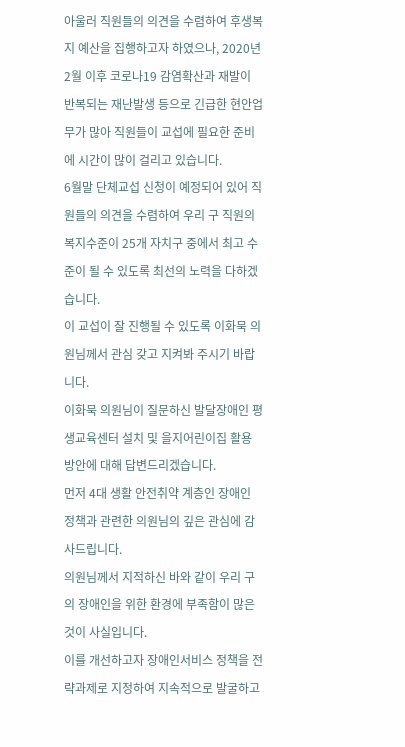아울러 직원들의 의견을 수렴하여 후생복지 예산을 집행하고자 하였으나, 2020년 2월 이후 코로나19 감염확산과 재발이 반복되는 재난발생 등으로 긴급한 현안업무가 많아 직원들이 교섭에 필요한 준비에 시간이 많이 걸리고 있습니다.
6월말 단체교섭 신청이 예정되어 있어 직원들의 의견을 수렴하여 우리 구 직원의 복지수준이 25개 자치구 중에서 최고 수준이 될 수 있도록 최선의 노력을 다하겠습니다.
이 교섭이 잘 진행될 수 있도록 이화묵 의원님께서 관심 갖고 지켜봐 주시기 바랍니다.
이화묵 의원님이 질문하신 발달장애인 평생교육센터 설치 및 을지어린이집 활용 방안에 대해 답변드리겠습니다.
먼저 4대 생활 안전취약 계층인 장애인 정책과 관련한 의원님의 깊은 관심에 감사드립니다.
의원님께서 지적하신 바와 같이 우리 구의 장애인을 위한 환경에 부족함이 많은 것이 사실입니다.
이를 개선하고자 장애인서비스 정책을 전략과제로 지정하여 지속적으로 발굴하고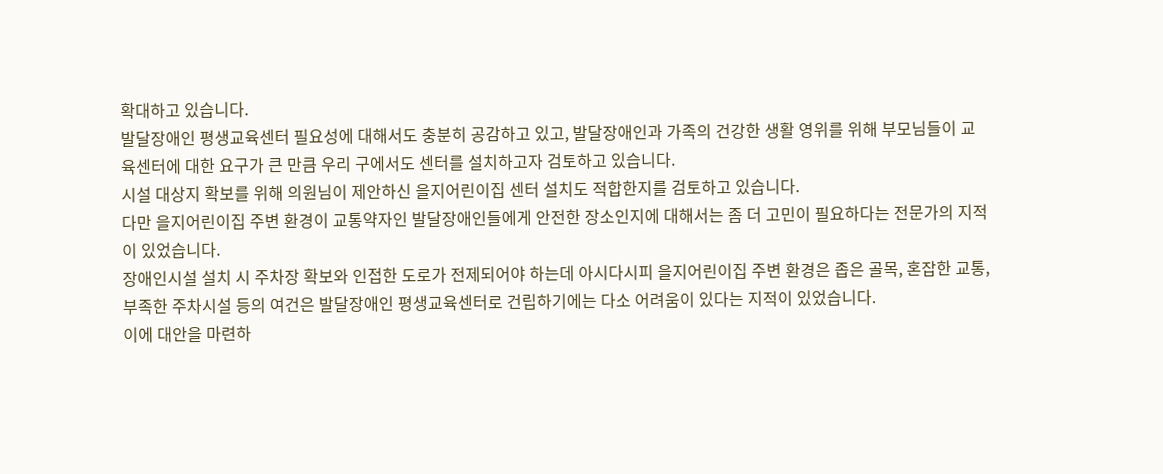확대하고 있습니다.
발달장애인 평생교육센터 필요성에 대해서도 충분히 공감하고 있고, 발달장애인과 가족의 건강한 생활 영위를 위해 부모님들이 교육센터에 대한 요구가 큰 만큼 우리 구에서도 센터를 설치하고자 검토하고 있습니다.
시설 대상지 확보를 위해 의원님이 제안하신 을지어린이집 센터 설치도 적합한지를 검토하고 있습니다.
다만 을지어린이집 주변 환경이 교통약자인 발달장애인들에게 안전한 장소인지에 대해서는 좀 더 고민이 필요하다는 전문가의 지적이 있었습니다.
장애인시설 설치 시 주차장 확보와 인접한 도로가 전제되어야 하는데 아시다시피 을지어린이집 주변 환경은 좁은 골목, 혼잡한 교통, 부족한 주차시설 등의 여건은 발달장애인 평생교육센터로 건립하기에는 다소 어려움이 있다는 지적이 있었습니다.
이에 대안을 마련하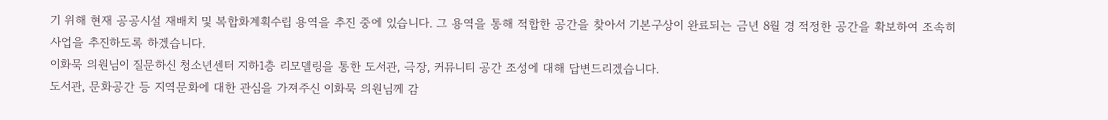기 위해 현재 공공시설 재배치 및 복합화계획수립 용역을 추진 중에 있습니다. 그 용역을 통해 적합한 공간을 찾아서 기본구상이 완료되는 금년 8월 경 적정한 공간을 확보하여 조속히 사업을 추진하도록 하겠습니다.
이화묵 의원님이 질문하신 청소년센터 지하1층 리모델링을 통한 도서관, 극장, 커뮤니티 공간 조성에 대해 답변드리겠습니다.
도서관, 문화공간 등 지역문화에 대한 관심을 가져주신 이화묵 의원님께 감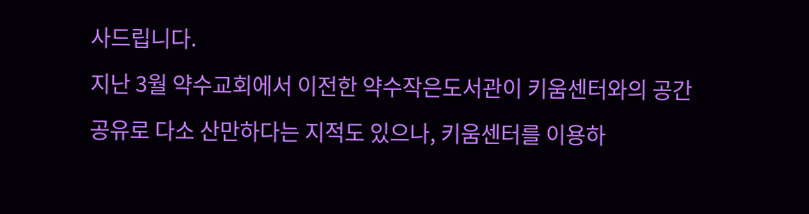사드립니다.
지난 3월 약수교회에서 이전한 약수작은도서관이 키움센터와의 공간 공유로 다소 산만하다는 지적도 있으나, 키움센터를 이용하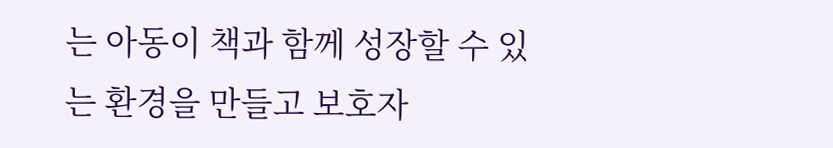는 아동이 책과 함께 성장할 수 있는 환경을 만들고 보호자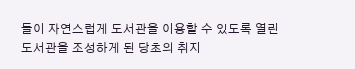들이 자연스럽게 도서관을 이용할 수 있도록 열린 도서관을 조성하게 된 당초의 취지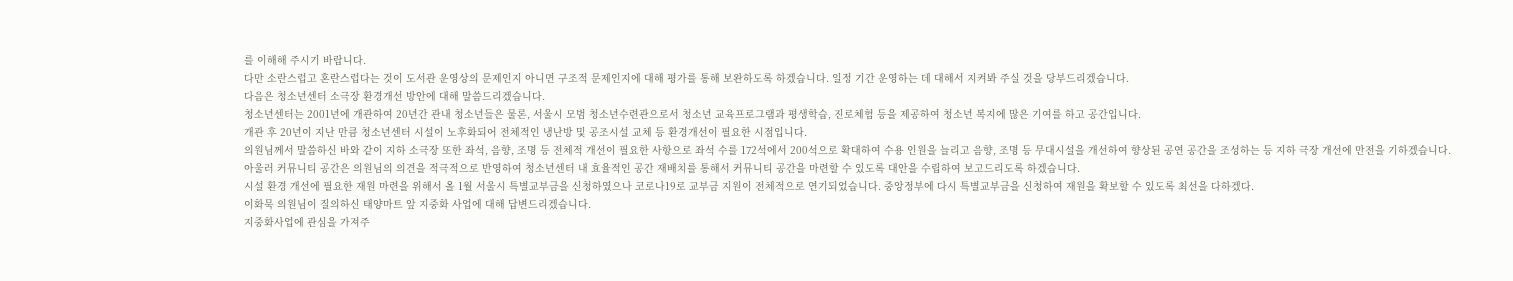를 이해해 주시기 바랍니다.
다만 소란스럽고 혼란스럽다는 것이 도서관 운영상의 문제인지 아니면 구조적 문제인지에 대해 평가를 통해 보완하도록 하겠습니다. 일정 기간 운영하는 데 대해서 지켜봐 주실 것을 당부드리겠습니다.
다음은 청소년센터 소극장 환경개선 방안에 대해 말씀드리겠습니다.
청소년센터는 2001년에 개관하여 20년간 관내 청소년들은 물론, 서울시 모범 청소년수련관으로서 청소년 교육프로그램과 평생학습, 진로체험 등을 제공하여 청소년 복지에 많은 기여를 하고 공간입니다.
개관 후 20년이 지난 만큼 청소년센터 시설이 노후화되어 전체적인 냉난방 및 공조시설 교체 등 환경개선이 필요한 시점입니다.
의원님께서 말씀하신 바와 같이 지하 소극장 또한 좌석, 음향, 조명 등 전체적 개선이 필요한 사항으로 좌석 수를 172석에서 200석으로 확대하여 수용 인원을 늘리고 음향, 조명 등 무대시설을 개선하여 향상된 공연 공간을 조성하는 등 지하 극장 개선에 만전을 기하겠습니다.
아울러 커뮤니티 공간은 의원님의 의견을 적극적으로 반영하여 청소년센터 내 효율적인 공간 재배치를 통해서 커뮤니티 공간을 마련할 수 있도록 대안을 수립하여 보고드리도록 하겠습니다.
시설 환경 개선에 필요한 재원 마련을 위해서 올 1월 서울시 특별교부금을 신청하였으나 코로나19로 교부금 지원이 전체적으로 연기되었습니다. 중앙정부에 다시 특별교부금을 신청하여 재원을 확보할 수 있도록 최선을 다하겠다.
이화묵 의원님이 질의하신 태양마트 앞 지중화 사업에 대해 답변드리겠습니다.
지중화사업에 관심을 가져주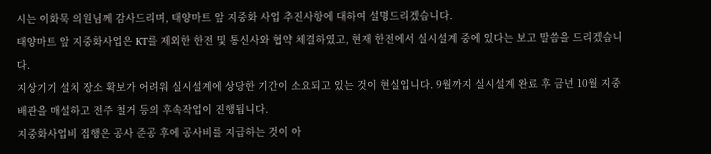시는 이화묵 의원님께 감사드리며, 태양마트 앞 지중화 사업 추진사항에 대하여 설명드리겠습니다.
태양마트 앞 지중화사업은 KT를 제외한 한전 및 통신사와 협약 체결하였고, 현재 한전에서 실시설계 중에 있다는 보고 말씀을 드리겠습니다.
지상기기 설치 장소 확보가 어려워 실시설계에 상당한 기간이 소요되고 있는 것이 현실입니다. 9월까지 실시설계 완료 후 금년 10월 지중배관을 매설하고 전주 철거 등의 후속작업이 진행됩니다.
지중화사업비 집행은 공사 준공 후에 공사비를 지급하는 것이 아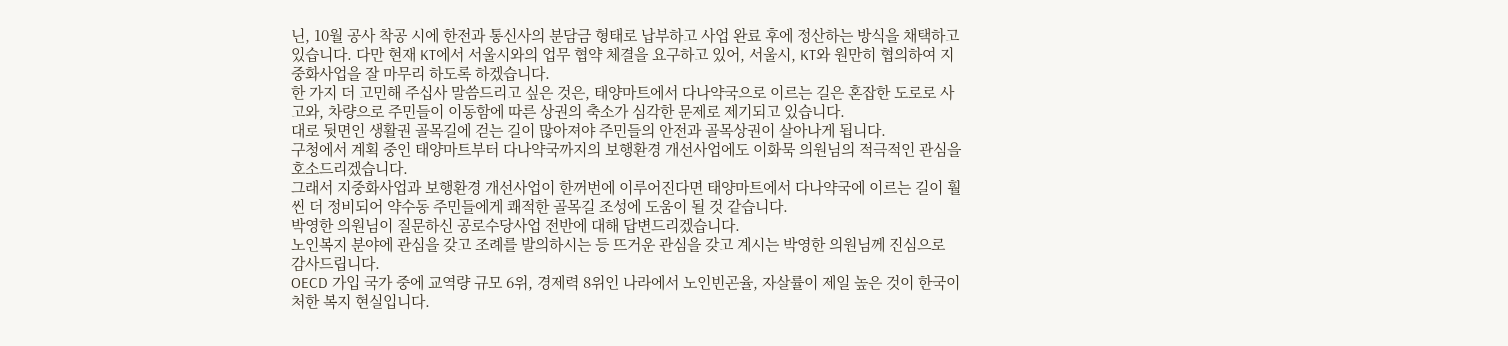닌, 10월 공사 착공 시에 한전과 통신사의 분담금 형태로 납부하고 사업 완료 후에 정산하는 방식을 채택하고 있습니다. 다만 현재 KT에서 서울시와의 업무 협약 체결을 요구하고 있어, 서울시, KT와 원만히 협의하여 지중화사업을 잘 마무리 하도록 하겠습니다.
한 가지 더 고민해 주십사 말씀드리고 싶은 것은, 태양마트에서 다나약국으로 이르는 길은 혼잡한 도로로 사고와, 차량으로 주민들이 이동함에 따른 상권의 축소가 심각한 문제로 제기되고 있습니다.
대로 뒷면인 생활권 골목길에 걷는 길이 많아져야 주민들의 안전과 골목상권이 살아나게 됩니다.
구청에서 계획 중인 태양마트부터 다나약국까지의 보행환경 개선사업에도 이화묵 의원님의 적극적인 관심을 호소드리겠습니다.
그래서 지중화사업과 보행환경 개선사업이 한꺼번에 이루어진다면 태양마트에서 다나약국에 이르는 길이 훨씬 더 정비되어 약수동 주민들에게 쾌적한 골목길 조성에 도움이 될 것 같습니다.
박영한 의원님이 질문하신 공로수당사업 전반에 대해 답변드리겠습니다.
노인복지 분야에 관심을 갖고 조례를 발의하시는 등 뜨거운 관심을 갖고 계시는 박영한 의원님께 진심으로 감사드립니다.
OECD 가입 국가 중에 교역량 규모 6위, 경제력 8위인 나라에서 노인빈곤율, 자살률이 제일 높은 것이 한국이 처한 복지 현실입니다.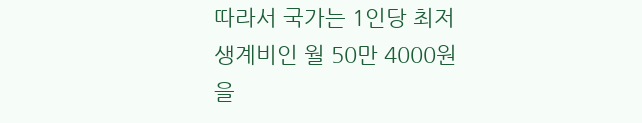따라서 국가는 1인당 최저생계비인 월 50만 4000원을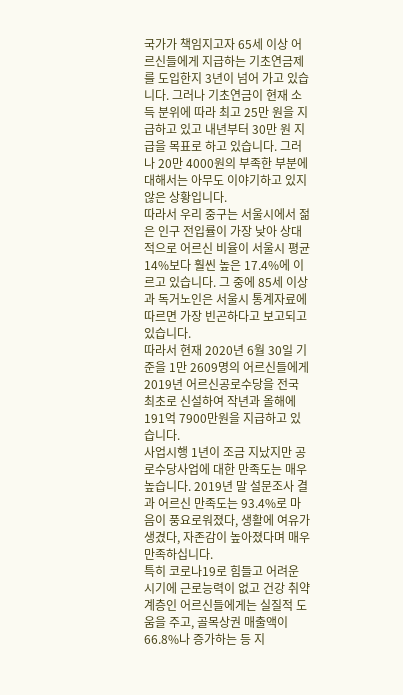국가가 책임지고자 65세 이상 어르신들에게 지급하는 기초연금제를 도입한지 3년이 넘어 가고 있습니다. 그러나 기초연금이 현재 소득 분위에 따라 최고 25만 원을 지급하고 있고 내년부터 30만 원 지급을 목표로 하고 있습니다. 그러나 20만 4000원의 부족한 부분에 대해서는 아무도 이야기하고 있지 않은 상황입니다.
따라서 우리 중구는 서울시에서 젊은 인구 전입률이 가장 낮아 상대적으로 어르신 비율이 서울시 평균 14%보다 훨씬 높은 17.4%에 이르고 있습니다. 그 중에 85세 이상과 독거노인은 서울시 통계자료에 따르면 가장 빈곤하다고 보고되고 있습니다.
따라서 현재 2020년 6월 30일 기준을 1만 2609명의 어르신들에게 2019년 어르신공로수당을 전국 최초로 신설하여 작년과 올해에 191억 7900만원을 지급하고 있습니다.
사업시행 1년이 조금 지났지만 공로수당사업에 대한 만족도는 매우 높습니다. 2019년 말 설문조사 결과 어르신 만족도는 93.4%로 마음이 풍요로워졌다, 생활에 여유가 생겼다, 자존감이 높아졌다며 매우 만족하십니다.
특히 코로나19로 힘들고 어려운 시기에 근로능력이 없고 건강 취약계층인 어르신들에게는 실질적 도움을 주고, 골목상권 매출액이 66.8%나 증가하는 등 지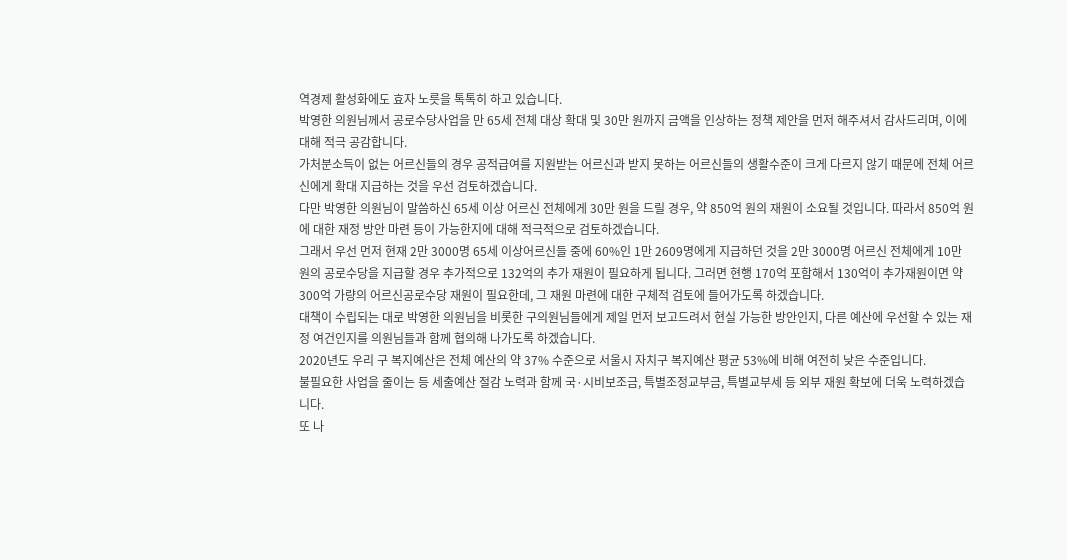역경제 활성화에도 효자 노릇을 톡톡히 하고 있습니다.
박영한 의원님께서 공로수당사업을 만 65세 전체 대상 확대 및 30만 원까지 금액을 인상하는 정책 제안을 먼저 해주셔서 감사드리며, 이에 대해 적극 공감합니다.
가처분소득이 없는 어르신들의 경우 공적급여를 지원받는 어르신과 받지 못하는 어르신들의 생활수준이 크게 다르지 않기 때문에 전체 어르신에게 확대 지급하는 것을 우선 검토하겠습니다.
다만 박영한 의원님이 말씀하신 65세 이상 어르신 전체에게 30만 원을 드릴 경우, 약 850억 원의 재원이 소요될 것입니다. 따라서 850억 원에 대한 재정 방안 마련 등이 가능한지에 대해 적극적으로 검토하겠습니다.
그래서 우선 먼저 현재 2만 3000명 65세 이상어르신들 중에 60%인 1만 2609명에게 지급하던 것을 2만 3000명 어르신 전체에게 10만 원의 공로수당을 지급할 경우 추가적으로 132억의 추가 재원이 필요하게 됩니다. 그러면 현행 170억 포함해서 130억이 추가재원이면 약 300억 가량의 어르신공로수당 재원이 필요한데, 그 재원 마련에 대한 구체적 검토에 들어가도록 하겠습니다.
대책이 수립되는 대로 박영한 의원님을 비롯한 구의원님들에게 제일 먼저 보고드려서 현실 가능한 방안인지, 다른 예산에 우선할 수 있는 재정 여건인지를 의원님들과 함께 협의해 나가도록 하겠습니다.
2020년도 우리 구 복지예산은 전체 예산의 약 37% 수준으로 서울시 자치구 복지예산 평균 53%에 비해 여전히 낮은 수준입니다.
불필요한 사업을 줄이는 등 세출예산 절감 노력과 함께 국·시비보조금, 특별조정교부금, 특별교부세 등 외부 재원 확보에 더욱 노력하겠습니다.
또 나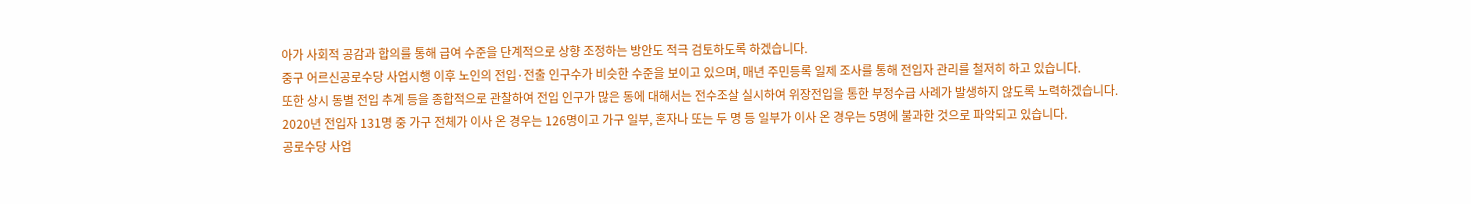아가 사회적 공감과 합의를 통해 급여 수준을 단계적으로 상향 조정하는 방안도 적극 검토하도록 하겠습니다.
중구 어르신공로수당 사업시행 이후 노인의 전입·전출 인구수가 비슷한 수준을 보이고 있으며, 매년 주민등록 일제 조사를 통해 전입자 관리를 철저히 하고 있습니다.
또한 상시 동별 전입 추계 등을 종합적으로 관찰하여 전입 인구가 많은 동에 대해서는 전수조살 실시하여 위장전입을 통한 부정수급 사례가 발생하지 않도록 노력하겠습니다.
2020년 전입자 131명 중 가구 전체가 이사 온 경우는 126명이고 가구 일부, 혼자나 또는 두 명 등 일부가 이사 온 경우는 5명에 불과한 것으로 파악되고 있습니다.
공로수당 사업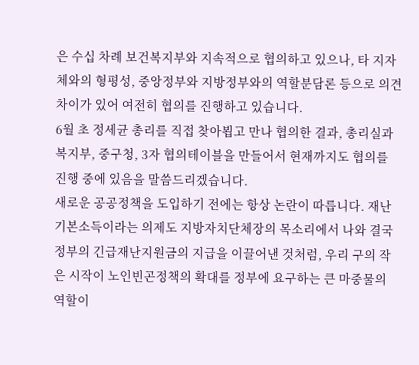은 수십 차례 보건복지부와 지속적으로 협의하고 있으나, 타 지자체와의 형평성, 중앙정부와 지방정부와의 역할분담론 등으로 의견 차이가 있어 여전히 협의를 진행하고 있습니다.
6월 초 정세균 총리를 직접 찾아뵙고 만나 협의한 결과, 총리실과 복지부, 중구청, 3자 협의테이블을 만들어서 현재까지도 협의를 진행 중에 있음을 말씀드리겠습니다.
새로운 공공정책을 도입하기 전에는 항상 논란이 따릅니다. 재난기본소득이라는 의제도 지방자치단체장의 목소리에서 나와 결국 정부의 긴급재난지원금의 지급을 이끌어낸 것처럼, 우리 구의 작은 시작이 노인빈곤정책의 확대를 정부에 요구하는 큰 마중물의 역할이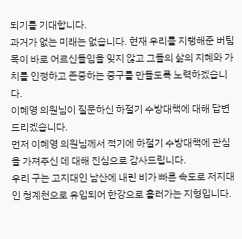되기를 기대합니다.
과거가 없는 미래는 없습니다. 현재 우리를 지탱해준 버팀목이 바로 어르신들임을 잊지 않고 그들의 삶의 지혜와 가치를 인정하고 존중하는 중구를 만들도록 노력하겠습니다.
이혜영 의원님이 질문하신 하절기 수방대책에 대해 답변드리겠습니다.
먼저 이혜영 의원님께서 적기에 하절기 수방대책에 관심을 가져주신 데 대해 진심으로 감사드립니다.
우리 구는 고지대인 남산에 내린 비가 빠른 속도로 저지대인 청계천으로 유입되어 한강으로 흘러가는 지형입니다.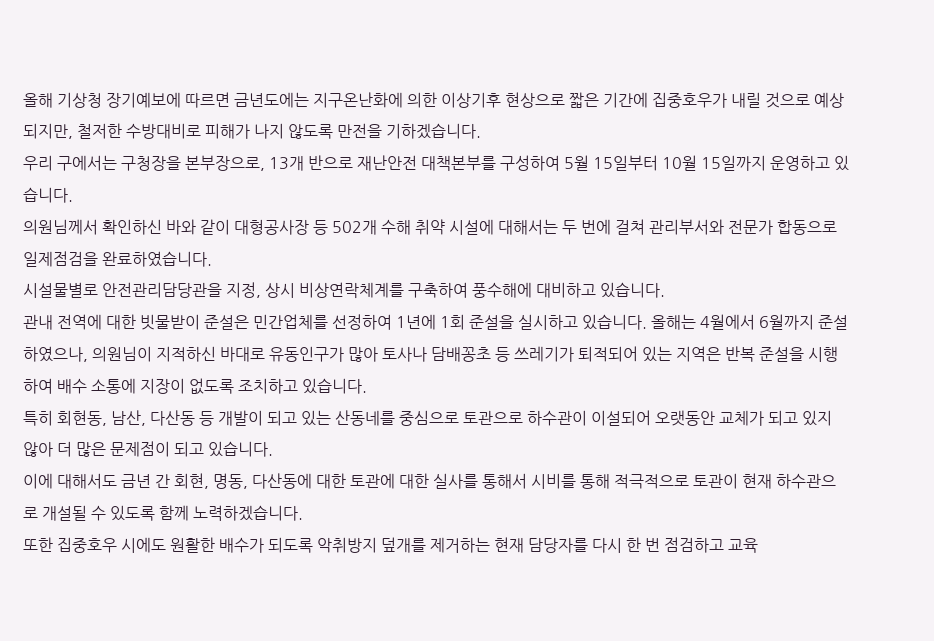올해 기상청 장기예보에 따르면 금년도에는 지구온난화에 의한 이상기후 현상으로 짧은 기간에 집중호우가 내릴 것으로 예상되지만, 철저한 수방대비로 피해가 나지 않도록 만전을 기하겠습니다.
우리 구에서는 구청장을 본부장으로, 13개 반으로 재난안전 대책본부를 구성하여 5월 15일부터 10월 15일까지 운영하고 있습니다.
의원님께서 확인하신 바와 같이 대형공사장 등 502개 수해 취약 시설에 대해서는 두 번에 걸쳐 관리부서와 전문가 합동으로 일제점검을 완료하였습니다.
시설물별로 안전관리담당관을 지정, 상시 비상연락체계를 구축하여 풍수해에 대비하고 있습니다.
관내 전역에 대한 빗물받이 준설은 민간업체를 선정하여 1년에 1회 준설을 실시하고 있습니다. 올해는 4월에서 6월까지 준설하였으나, 의원님이 지적하신 바대로 유동인구가 많아 토사나 담배꽁초 등 쓰레기가 퇴적되어 있는 지역은 반복 준설을 시행하여 배수 소통에 지장이 없도록 조치하고 있습니다.
특히 회현동, 남산, 다산동 등 개발이 되고 있는 산동네를 중심으로 토관으로 하수관이 이설되어 오랫동안 교체가 되고 있지 않아 더 많은 문제점이 되고 있습니다.
이에 대해서도 금년 간 회현, 명동, 다산동에 대한 토관에 대한 실사를 통해서 시비를 통해 적극적으로 토관이 현재 하수관으로 개설될 수 있도록 함께 노력하겠습니다.
또한 집중호우 시에도 원활한 배수가 되도록 악취방지 덮개를 제거하는 현재 담당자를 다시 한 번 점검하고 교육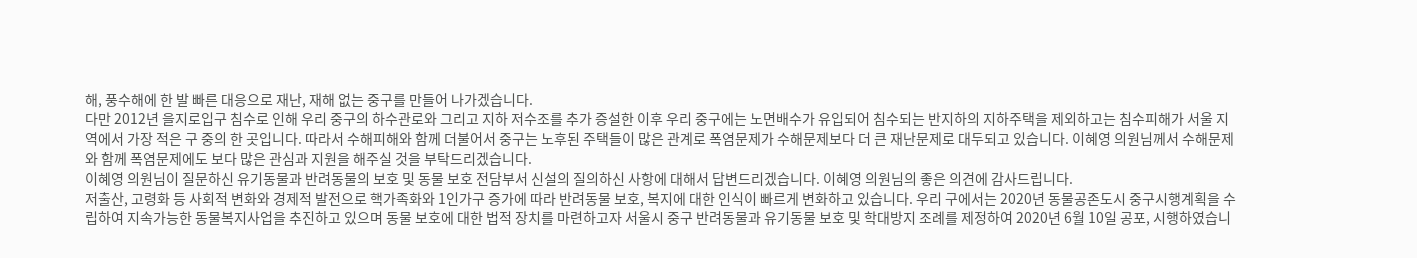해, 풍수해에 한 발 빠른 대응으로 재난, 재해 없는 중구를 만들어 나가겠습니다.
다만 2012년 을지로입구 침수로 인해 우리 중구의 하수관로와 그리고 지하 저수조를 추가 증설한 이후 우리 중구에는 노면배수가 유입되어 침수되는 반지하의 지하주택을 제외하고는 침수피해가 서울 지역에서 가장 적은 구 중의 한 곳입니다. 따라서 수해피해와 함께 더불어서 중구는 노후된 주택들이 많은 관계로 폭염문제가 수해문제보다 더 큰 재난문제로 대두되고 있습니다. 이혜영 의원님께서 수해문제와 함께 폭염문제에도 보다 많은 관심과 지원을 해주실 것을 부탁드리겠습니다.
이혜영 의원님이 질문하신 유기동물과 반려동물의 보호 및 동물 보호 전담부서 신설의 질의하신 사항에 대해서 답변드리겠습니다. 이혜영 의원님의 좋은 의견에 감사드립니다.
저출산, 고령화 등 사회적 변화와 경제적 발전으로 핵가족화와 1인가구 증가에 따라 반려동물 보호, 복지에 대한 인식이 빠르게 변화하고 있습니다. 우리 구에서는 2020년 동물공존도시 중구시행계획을 수립하여 지속가능한 동물복지사업을 추진하고 있으며 동물 보호에 대한 법적 장치를 마련하고자 서울시 중구 반려동물과 유기동물 보호 및 학대방지 조례를 제정하여 2020년 6월 10일 공포, 시행하였습니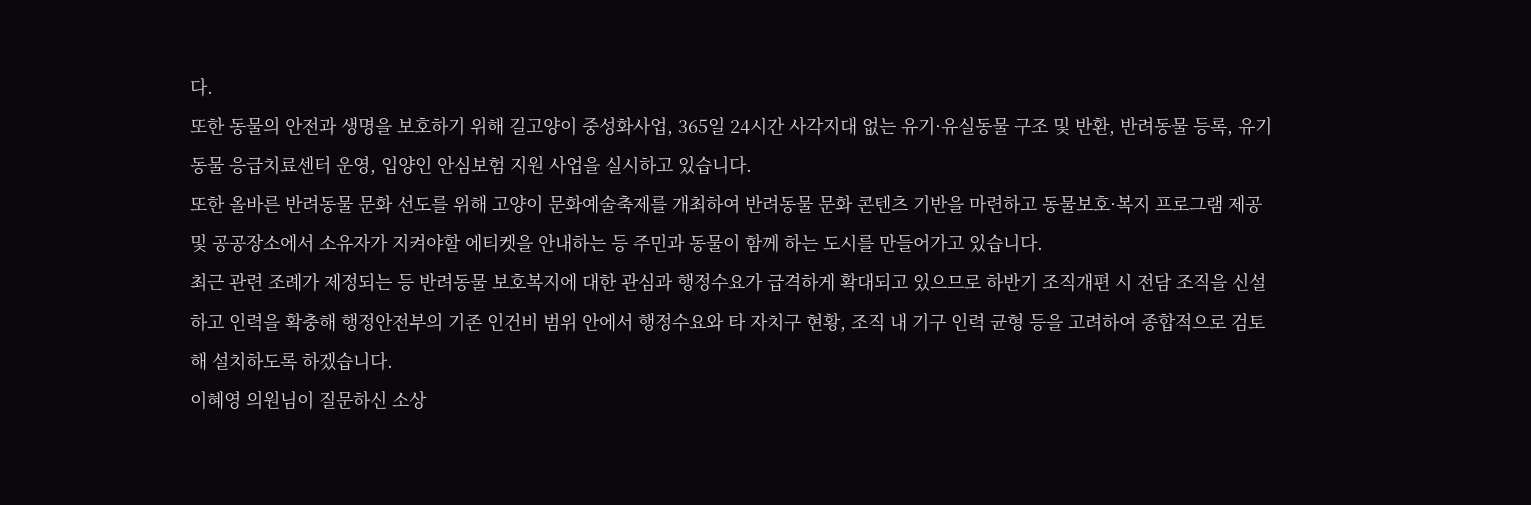다.
또한 동물의 안전과 생명을 보호하기 위해 길고양이 중성화사업, 365일 24시간 사각지대 없는 유기·유실동물 구조 및 반환, 반려동물 등록, 유기동물 응급치료센터 운영, 입양인 안심보험 지원 사업을 실시하고 있습니다.
또한 올바른 반려동물 문화 선도를 위해 고양이 문화예술축제를 개최하여 반려동물 문화 콘텐츠 기반을 마련하고 동물보호·복지 프로그램 제공 및 공공장소에서 소유자가 지켜야할 에티켓을 안내하는 등 주민과 동물이 함께 하는 도시를 만들어가고 있습니다.
최근 관련 조례가 제정되는 등 반려동물 보호복지에 대한 관심과 행정수요가 급격하게 확대되고 있으므로 하반기 조직개편 시 전담 조직을 신설하고 인력을 확충해 행정안전부의 기존 인건비 범위 안에서 행정수요와 타 자치구 현황, 조직 내 기구 인력 균형 등을 고려하여 종합적으로 검토해 설치하도록 하겠습니다.
이혜영 의원님이 질문하신 소상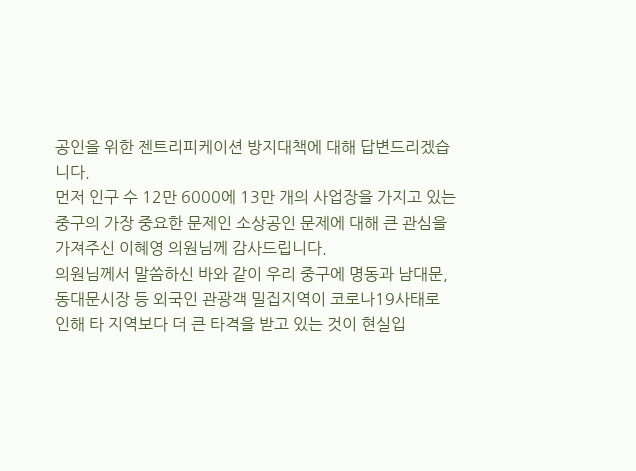공인을 위한 젠트리피케이션 방지대책에 대해 답변드리겠습니다.
먼저 인구 수 12만 6000에 13만 개의 사업장을 가지고 있는 중구의 가장 중요한 문제인 소상공인 문제에 대해 큰 관심을 가져주신 이혜영 의원님께 감사드립니다.
의원님께서 말씀하신 바와 같이 우리 중구에 명동과 남대문, 동대문시장 등 외국인 관광객 밀집지역이 코로나19사태로 인해 타 지역보다 더 큰 타격을 받고 있는 것이 현실입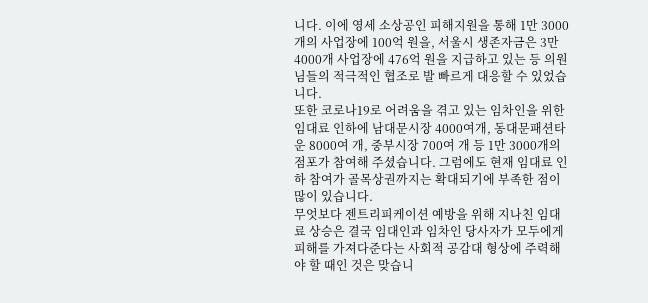니다. 이에 영세 소상공인 피해지원을 통해 1만 3000개의 사업장에 100억 원을, 서울시 생존자금은 3만 4000개 사업장에 476억 원을 지급하고 있는 등 의원님들의 적극적인 협조로 발 빠르게 대응할 수 있었습니다.
또한 코로나19로 어려움을 겪고 있는 임차인을 위한 임대료 인하에 남대문시장 4000여개, 동대문패션타운 8000여 개, 중부시장 700여 개 등 1만 3000개의 점포가 참여해 주셨습니다. 그럼에도 현재 임대료 인하 참여가 골목상권까지는 확대되기에 부족한 점이 많이 있습니다.
무엇보다 젠트리피케이션 예방을 위해 지나친 임대료 상승은 결국 임대인과 임차인 당사자가 모두에게 피해를 가져다준다는 사회적 공감대 형상에 주력해야 할 때인 것은 맞습니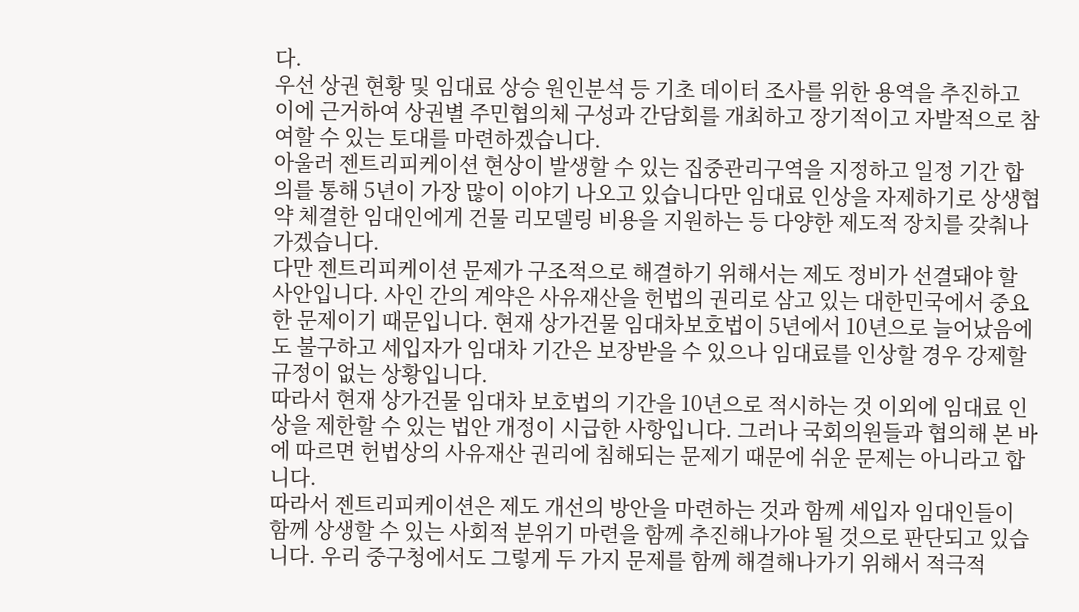다.
우선 상권 현황 및 임대료 상승 원인분석 등 기초 데이터 조사를 위한 용역을 추진하고 이에 근거하여 상권별 주민협의체 구성과 간담회를 개최하고 장기적이고 자발적으로 참여할 수 있는 토대를 마련하겠습니다.
아울러 젠트리피케이션 현상이 발생할 수 있는 집중관리구역을 지정하고 일정 기간 합의를 통해 5년이 가장 많이 이야기 나오고 있습니다만 임대료 인상을 자제하기로 상생협약 체결한 임대인에게 건물 리모델링 비용을 지원하는 등 다양한 제도적 장치를 갖춰나가겠습니다.
다만 젠트리피케이션 문제가 구조적으로 해결하기 위해서는 제도 정비가 선결돼야 할 사안입니다. 사인 간의 계약은 사유재산을 헌법의 권리로 삼고 있는 대한민국에서 중요한 문제이기 때문입니다. 현재 상가건물 임대차보호법이 5년에서 10년으로 늘어났음에도 불구하고 세입자가 임대차 기간은 보장받을 수 있으나 임대료를 인상할 경우 강제할 규정이 없는 상황입니다.
따라서 현재 상가건물 임대차 보호법의 기간을 10년으로 적시하는 것 이외에 임대료 인상을 제한할 수 있는 법안 개정이 시급한 사항입니다. 그러나 국회의원들과 협의해 본 바에 따르면 헌법상의 사유재산 권리에 침해되는 문제기 때문에 쉬운 문제는 아니라고 합니다.
따라서 젠트리피케이션은 제도 개선의 방안을 마련하는 것과 함께 세입자 임대인들이 함께 상생할 수 있는 사회적 분위기 마련을 함께 추진해나가야 될 것으로 판단되고 있습니다. 우리 중구청에서도 그렇게 두 가지 문제를 함께 해결해나가기 위해서 적극적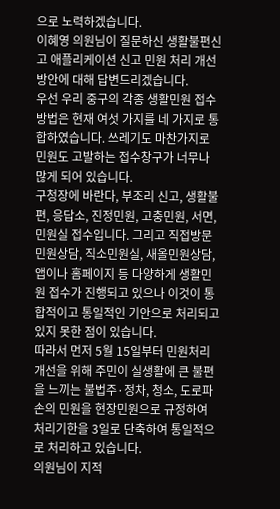으로 노력하겠습니다.
이혜영 의원님이 질문하신 생활불편신고 애플리케이션 신고 민원 처리 개선 방안에 대해 답변드리겠습니다.
우선 우리 중구의 각종 생활민원 접수 방법은 현재 여섯 가지를 네 가지로 통합하였습니다. 쓰레기도 마찬가지로 민원도 고발하는 접수창구가 너무나 많게 되어 있습니다.
구청장에 바란다, 부조리 신고, 생활불편, 응답소, 진정민원, 고충민원, 서면, 민원실 접수입니다. 그리고 직접방문 민원상담, 직소민원실, 새올민원상담, 앱이나 홈페이지 등 다양하게 생활민원 접수가 진행되고 있으나 이것이 통합적이고 통일적인 기안으로 처리되고 있지 못한 점이 있습니다.
따라서 먼저 5월 15일부터 민원처리 개선을 위해 주민이 실생활에 큰 불편을 느끼는 불법주·정차, 청소, 도로파손의 민원을 현장민원으로 규정하여 처리기한을 3일로 단축하여 통일적으로 처리하고 있습니다.
의원님이 지적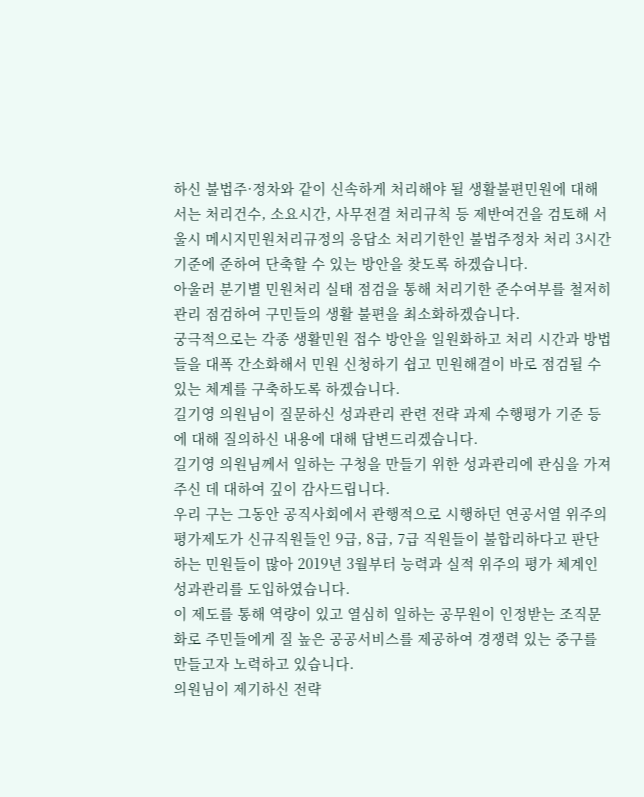하신 불법주·정차와 같이 신속하게 처리해야 될 생활불편민원에 대해서는 처리건수, 소요시간, 사무전결 처리규칙 등 제반여건을 검토해 서울시 메시지민원처리규정의 응답소 처리기한인 불법주정차 처리 3시간 기준에 준하여 단축할 수 있는 방안을 찾도록 하겠습니다.
아울러 분기별 민원처리 실태 점검을 통해 처리기한 준수여부를 철저히 관리 점검하여 구민들의 생활 불편을 최소화하겠습니다.
궁극적으로는 각종 생활민원 접수 방안을 일원화하고 처리 시간과 방법들을 대폭 간소화해서 민원 신청하기 쉽고 민원해결이 바로 점검될 수 있는 체계를 구축하도록 하겠습니다.
길기영 의원님이 질문하신 성과관리 관련 전략 과제 수행평가 기준 등에 대해 질의하신 내용에 대해 답변드리겠습니다.
길기영 의원님께서 일하는 구청을 만들기 위한 성과관리에 관심을 가져주신 데 대하여 깊이 감사드립니다.
우리 구는 그동안 공직사회에서 관행적으로 시행하던 연공서열 위주의 평가제도가 신규직원들인 9급, 8급, 7급 직원들이 불합리하다고 판단하는 민원들이 많아 2019년 3월부터 능력과 실적 위주의 평가 체계인 성과관리를 도입하였습니다.
이 제도를 통해 역량이 있고 열심히 일하는 공무원이 인정받는 조직문화로 주민들에게 질 높은 공공서비스를 제공하여 경쟁력 있는 중구를 만들고자 노력하고 있습니다.
의원님이 제기하신 전략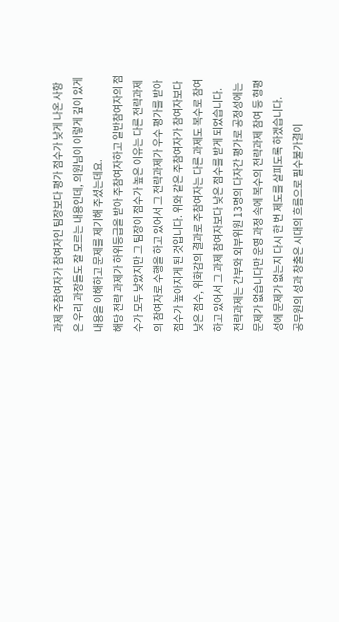과제 주참여자가 참여자인 팀장보다 평가 점수가 낮게 나온 사항은 우리 과장들도 잘 모르는 내용인데, 의원님이 이렇게 깊이 있게 내용을 이해하고 문제를 제기해 주셨는데요.
해당 전략 과제가 하위등급을 받아 주참여자하고 일반참여자의 점수가 모두 낮았지만 그 팀장이 점수가 높은 이유는 다른 전략과제의 참여자로 수행을 하고 있어서 그 전략과제가 우수 평가를 받아 점수가 높아지게 된 것입니다. 위와 같은 주참여자가 참여자보다 낮은 점수, 위화감의 결과로 주참여자는 다른 과제도 복수로 참여하고 있어서 그 과제 참여자보다 낮은 점수를 받게 되었습니다.
전략과제는 간부와 외부위원 13명의 다자간 평가로 공정성에는 문제가 없습니다만 운영 과정 속에 복수의 전략과제 참여 등 형평성에 문제가 없는지 다시 한 번 제도를 살피도록 하겠습니다.
공무원의 성과 창출은 시대의 흐름으로 필수불가결이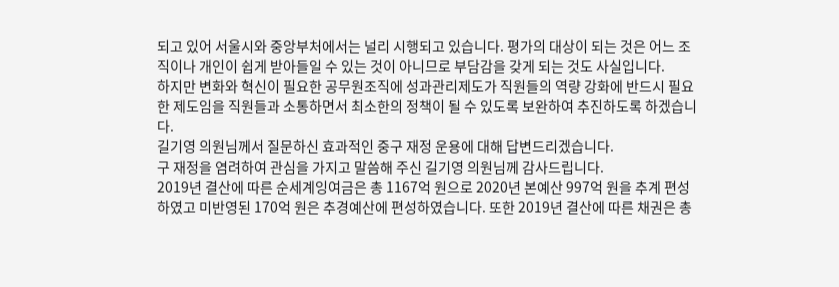되고 있어 서울시와 중앙부처에서는 널리 시행되고 있습니다. 평가의 대상이 되는 것은 어느 조직이나 개인이 쉽게 받아들일 수 있는 것이 아니므로 부담감을 갖게 되는 것도 사실입니다.
하지만 변화와 혁신이 필요한 공무원조직에 성과관리제도가 직원들의 역량 강화에 반드시 필요한 제도임을 직원들과 소통하면서 최소한의 정책이 될 수 있도록 보완하여 추진하도록 하겠습니다.
길기영 의원님께서 질문하신 효과적인 중구 재정 운용에 대해 답변드리겠습니다.
구 재정을 염려하여 관심을 가지고 말씀해 주신 길기영 의원님께 감사드립니다.
2019년 결산에 따른 순세계잉여금은 총 1167억 원으로 2020년 본예산 997억 원을 추계 편성하였고 미반영된 170억 원은 추경예산에 편성하였습니다. 또한 2019년 결산에 따른 채권은 총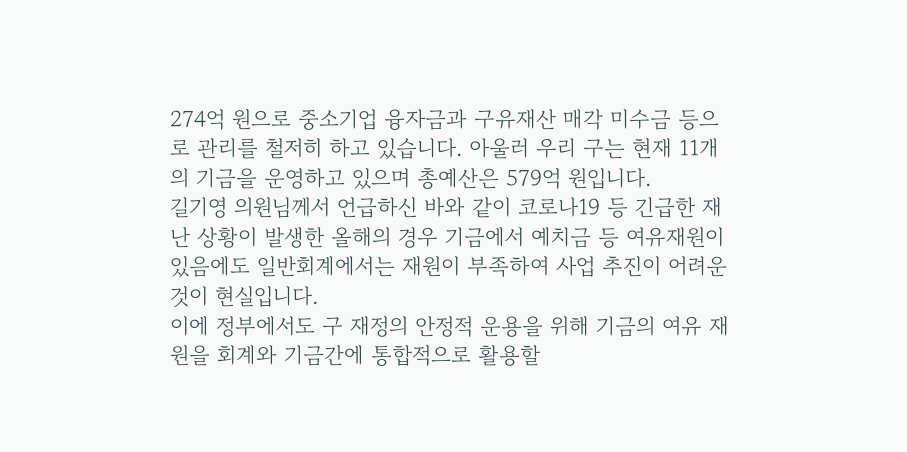274억 원으로 중소기업 융자금과 구유재산 매각 미수금 등으로 관리를 철저히 하고 있습니다. 아울러 우리 구는 현재 11개의 기금을 운영하고 있으며 총예산은 579억 원입니다.
길기영 의원님께서 언급하신 바와 같이 코로나19 등 긴급한 재난 상황이 발생한 올해의 경우 기금에서 예치금 등 여유재원이 있음에도 일반회계에서는 재원이 부족하여 사업 추진이 어려운 것이 현실입니다.
이에 정부에서도 구 재정의 안정적 운용을 위해 기금의 여유 재원을 회계와 기금간에 통합적으로 활용할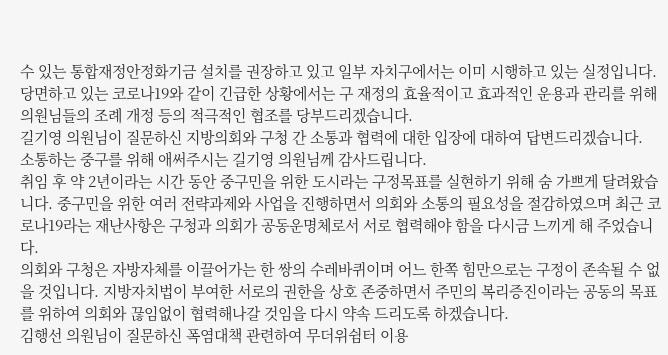수 있는 통합재정안정화기금 설치를 권장하고 있고 일부 자치구에서는 이미 시행하고 있는 실정입니다.
당면하고 있는 코로나19와 같이 긴급한 상황에서는 구 재정의 효율적이고 효과적인 운용과 관리를 위해 의원님들의 조례 개정 등의 적극적인 협조를 당부드리겠습니다.
길기영 의원님이 질문하신 지방의회와 구청 간 소통과 협력에 대한 입장에 대하여 답변드리겠습니다.
소통하는 중구를 위해 애써주시는 길기영 의원님께 감사드립니다.
취임 후 약 2년이라는 시간 동안 중구민을 위한 도시라는 구정목표를 실현하기 위해 숨 가쁘게 달려왔습니다. 중구민을 위한 여러 전략과제와 사업을 진행하면서 의회와 소통의 필요성을 절감하였으며 최근 코로나19라는 재난사항은 구청과 의회가 공동운명체로서 서로 협력해야 함을 다시금 느끼게 해 주었습니다.
의회와 구청은 자방자체를 이끌어가는 한 쌍의 수레바퀴이며 어느 한쪽 힘만으로는 구정이 존속될 수 없을 것입니다. 지방자치법이 부여한 서로의 권한을 상호 존중하면서 주민의 복리증진이라는 공동의 목표를 위하여 의회와 끊임없이 협력해나갈 것임을 다시 약속 드리도록 하겠습니다.
김행선 의원님이 질문하신 폭염대책 관련하여 무더위쉼터 이용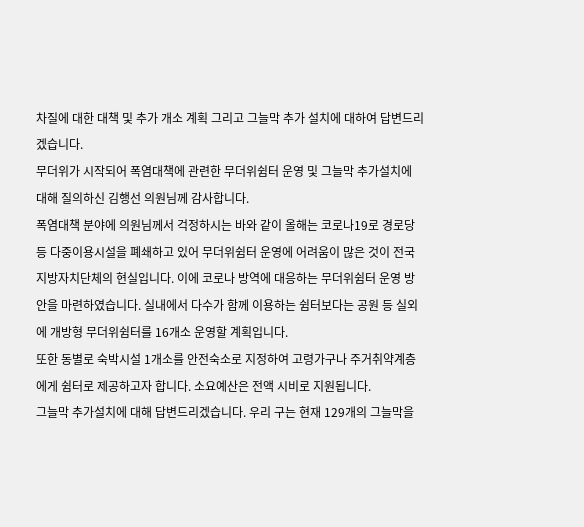차질에 대한 대책 및 추가 개소 계획 그리고 그늘막 추가 설치에 대하여 답변드리겠습니다.
무더위가 시작되어 폭염대책에 관련한 무더위쉼터 운영 및 그늘막 추가설치에 대해 질의하신 김행선 의원님께 감사합니다.
폭염대책 분야에 의원님께서 걱정하시는 바와 같이 올해는 코로나19로 경로당 등 다중이용시설을 폐쇄하고 있어 무더위쉼터 운영에 어려움이 많은 것이 전국 지방자치단체의 현실입니다. 이에 코로나 방역에 대응하는 무더위쉼터 운영 방안을 마련하였습니다. 실내에서 다수가 함께 이용하는 쉼터보다는 공원 등 실외에 개방형 무더위쉼터를 16개소 운영할 계획입니다.
또한 동별로 숙박시설 1개소를 안전숙소로 지정하여 고령가구나 주거취약계층에게 쉼터로 제공하고자 합니다. 소요예산은 전액 시비로 지원됩니다.
그늘막 추가설치에 대해 답변드리겠습니다. 우리 구는 현재 129개의 그늘막을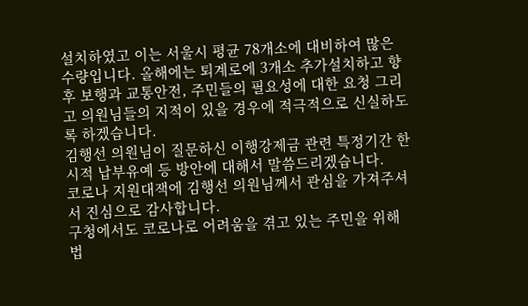설치하였고 이는 서울시 평균 78개소에 대비하여 많은 수량입니다. 올해에는 퇴계로에 3개소 추가설치하고 향후 보행과 교통안전, 주민들의 필요성에 대한 요청 그리고 의원님들의 지적이 있을 경우에 적극적으로 신실하도록 하겠습니다.
김행선 의원님이 질문하신 이행강제금 관련 특정기간 한시적 납부유예 등 방안에 대해서 말씀드리겠습니다.
코로나 지원대잭에 김행선 의원님께서 관심을 가져주셔서 진심으로 감사합니다.
구청에서도 코로나로 어려움을 겪고 있는 주민을 위해 법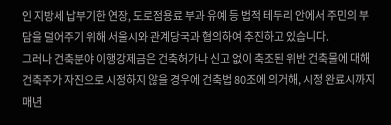인 지방세 납부기한 연장, 도로점용료 부과 유예 등 법적 테두리 안에서 주민의 부담을 덜어주기 위해 서울시와 관계당국과 협의하여 추진하고 있습니다.
그러나 건축분야 이행강제금은 건축허가나 신고 없이 축조된 위반 건축물에 대해 건축주가 자진으로 시정하지 않을 경우에 건축법 80조에 의거해, 시정 완료시까지 매년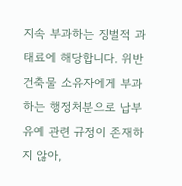지속 부과하는 징벌적 과태료에 해당합니다. 위반건축물 소유자에게 부과하는 행정처분으로 납부유예 관련 규정이 존재하지 않아,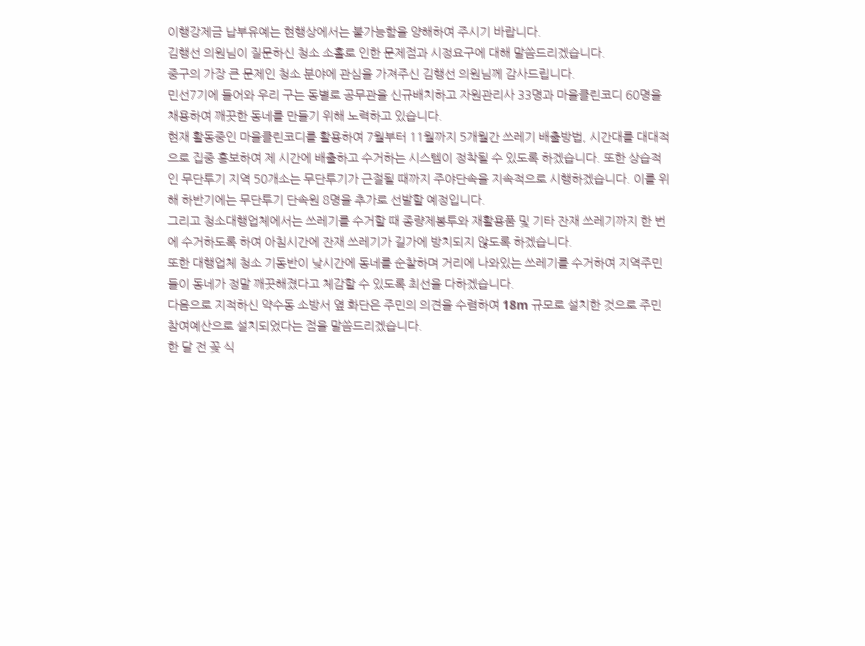이행강제금 납부유예는 현행상에서는 불가능함을 양해하여 주시기 바랍니다.
김행선 의원님이 질문하신 청소 소홀로 인한 문제점과 시정요구에 대해 말씀드리겠습니다.
중구의 가장 큰 문제인 청소 분야에 관심을 가져주신 김행선 의원님께 감사드립니다.
민선7기에 들어와 우리 구는 동별로 공무관을 신규배치하고 자원관리사 33명과 마을클린코디 60명을 채용하여 깨끗한 동네를 만들기 위해 노력하고 있습니다.
현재 활동중인 마을클린코디를 활용하여 7월부터 11월까지 5개월간 쓰레기 배출방법, 시간대를 대대적으로 집중 홍보하여 제 시간에 배출하고 수거하는 시스템이 정착될 수 있도록 하겠습니다. 또한 상습적인 무단투기 지역 50개소는 무단투기가 근절될 때까지 주야단속을 지속적으로 시행하겠습니다. 이를 위해 하반기에는 무단투기 단속원 8명을 추가로 선발할 예정입니다.
그리고 청소대행업체에서는 쓰레기를 수거할 때 종량제봉투와 재활용품 및 기타 잔재 쓰레기까지 한 번에 수거하도록 하여 아침시간에 잔재 쓰레기가 길가에 방치되지 않도록 하겠습니다.
또한 대행업체 청소 기동반이 낮시간에 동네를 순찰하며 거리에 나와있는 쓰레기를 수거하여 지역주민들이 동네가 정말 깨끗해졌다고 체감할 수 있도록 최선을 다하겠습니다.
다음으로 지적하신 약수동 소방서 옆 화단은 주민의 의견을 수렴하여 18m 규모로 설치한 것으로 주민참여예산으로 설치되었다는 점을 말씀드리겠습니다.
한 달 전 꽂 식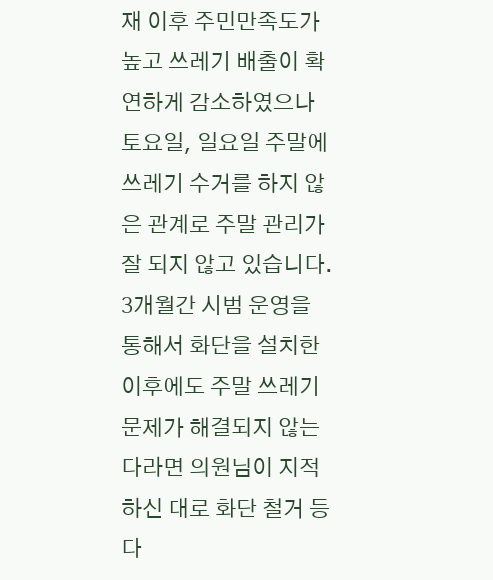재 이후 주민만족도가 높고 쓰레기 배출이 확연하게 감소하였으나 토요일, 일요일 주말에 쓰레기 수거를 하지 않은 관계로 주말 관리가 잘 되지 않고 있습니다. 3개월간 시범 운영을 통해서 화단을 설치한 이후에도 주말 쓰레기문제가 해결되지 않는다라면 의원님이 지적하신 대로 화단 철거 등 다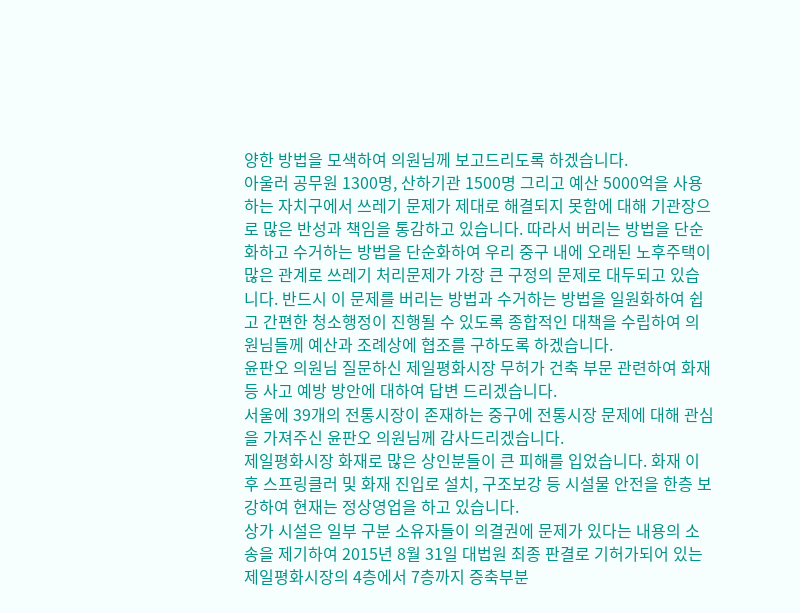양한 방법을 모색하여 의원님께 보고드리도록 하겠습니다.
아울러 공무원 1300명, 산하기관 1500명 그리고 예산 5000억을 사용하는 자치구에서 쓰레기 문제가 제대로 해결되지 못함에 대해 기관장으로 많은 반성과 책임을 통감하고 있습니다. 따라서 버리는 방법을 단순화하고 수거하는 방법을 단순화하여 우리 중구 내에 오래된 노후주택이 많은 관계로 쓰레기 처리문제가 가장 큰 구정의 문제로 대두되고 있습니다. 반드시 이 문제를 버리는 방법과 수거하는 방법을 일원화하여 쉽고 간편한 청소행정이 진행될 수 있도록 종합적인 대책을 수립하여 의원님들께 예산과 조례상에 협조를 구하도록 하겠습니다.
윤판오 의원님 질문하신 제일평화시장 무허가 건축 부문 관련하여 화재 등 사고 예방 방안에 대하여 답변 드리겠습니다.
서울에 39개의 전통시장이 존재하는 중구에 전통시장 문제에 대해 관심을 가져주신 윤판오 의원님께 감사드리겠습니다.
제일평화시장 화재로 많은 상인분들이 큰 피해를 입었습니다. 화재 이후 스프링클러 및 화재 진입로 설치, 구조보강 등 시설물 안전을 한층 보강하여 현재는 정상영업을 하고 있습니다.
상가 시설은 일부 구분 소유자들이 의결권에 문제가 있다는 내용의 소송을 제기하여 2015년 8월 31일 대법원 최종 판결로 기허가되어 있는 제일평화시장의 4층에서 7층까지 증축부분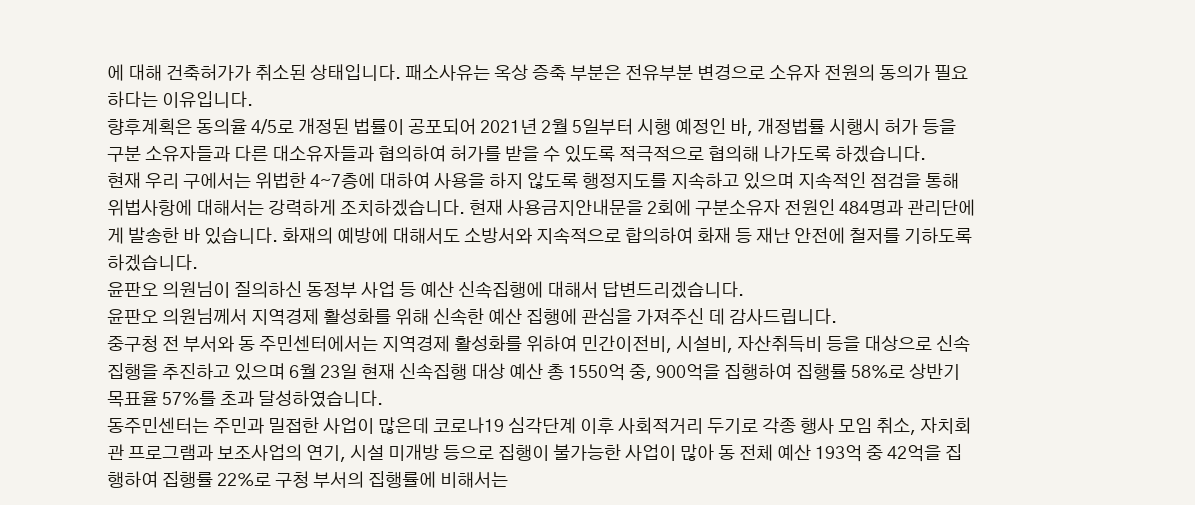에 대해 건축허가가 취소된 상태입니다. 패소사유는 옥상 증축 부분은 전유부분 변경으로 소유자 전원의 동의가 필요하다는 이유입니다.
향후계획은 동의율 4/5로 개정된 법률이 공포되어 2021년 2월 5일부터 시행 예정인 바, 개정법률 시행시 허가 등을 구분 소유자들과 다른 대소유자들과 협의하여 허가를 받을 수 있도록 적극적으로 협의해 나가도록 하겠습니다.
현재 우리 구에서는 위법한 4∼7층에 대하여 사용을 하지 않도록 행정지도를 지속하고 있으며 지속적인 점검을 통해 위법사항에 대해서는 강력하게 조치하겠습니다. 현재 사용금지안내문을 2회에 구분소유자 전원인 484명과 관리단에게 발송한 바 있습니다. 화재의 예방에 대해서도 소방서와 지속적으로 합의하여 화재 등 재난 안전에 철저를 기하도록 하겠습니다.
윤판오 의원님이 질의하신 동정부 사업 등 예산 신속집행에 대해서 답변드리겠습니다.
윤판오 의원님께서 지역경제 활성화를 위해 신속한 예산 집행에 관심을 가져주신 데 감사드립니다.
중구청 전 부서와 동 주민센터에서는 지역경제 활성화를 위하여 민간이전비, 시설비, 자산취득비 등을 대상으로 신속 집행을 추진하고 있으며 6월 23일 현재 신속집행 대상 예산 총 1550억 중, 900억을 집행하여 집행률 58%로 상반기 목표율 57%를 초과 달성하였습니다.
동주민센터는 주민과 밀접한 사업이 많은데 코로나19 심각단계 이후 사회적거리 두기로 각종 행사 모임 취소, 자치회관 프로그램과 보조사업의 연기, 시설 미개방 등으로 집행이 불가능한 사업이 많아 동 전체 예산 193억 중 42억을 집행하여 집행률 22%로 구청 부서의 집행률에 비해서는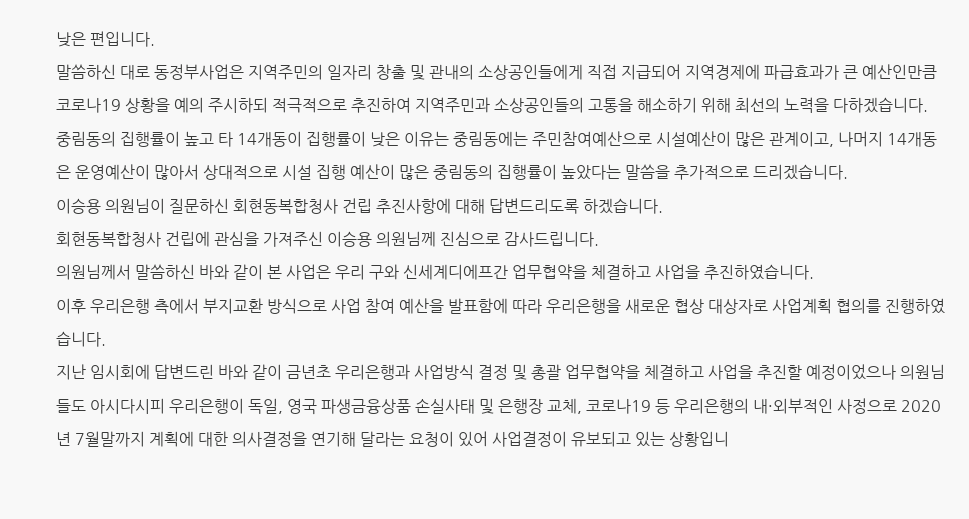낮은 편입니다.
말씀하신 대로 동정부사업은 지역주민의 일자리 창출 및 관내의 소상공인들에게 직접 지급되어 지역경제에 파급효과가 큰 예산인만큼 코로나19 상황을 예의 주시하되 적극적으로 추진하여 지역주민과 소상공인들의 고통을 해소하기 위해 최선의 노력을 다하겠습니다.
중림동의 집행률이 높고 타 14개동이 집행률이 낮은 이유는 중림동에는 주민참여예산으로 시설예산이 많은 관계이고, 나머지 14개동은 운영예산이 많아서 상대적으로 시설 집행 예산이 많은 중림동의 집행률이 높았다는 말씀을 추가적으로 드리겠습니다.
이승용 의원님이 질문하신 회현동복합청사 건립 추진사항에 대해 답변드리도록 하겠습니다.
회현동복합청사 건립에 관심을 가져주신 이승용 의원님께 진심으로 감사드립니다.
의원님께서 말씀하신 바와 같이 본 사업은 우리 구와 신세계디에프간 업무협약을 체결하고 사업을 추진하였습니다.
이후 우리은행 측에서 부지교환 방식으로 사업 참여 예산을 발표함에 따라 우리은행을 새로운 협상 대상자로 사업계획 협의를 진행하였습니다.
지난 임시회에 답변드린 바와 같이 금년초 우리은행과 사업방식 결정 및 총괄 업무협약을 체결하고 사업을 추진할 예정이었으나 의원님들도 아시다시피 우리은행이 독일, 영국 파생금융상품 손실사태 및 은행장 교체, 코로나19 등 우리은행의 내·외부적인 사정으로 2020년 7월말까지 계획에 대한 의사결정을 연기해 달라는 요청이 있어 사업결정이 유보되고 있는 상황입니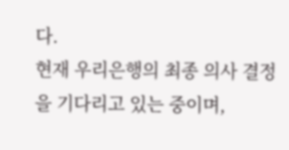다.
현재 우리은행의 최종 의사 결정을 기다리고 있는 중이며,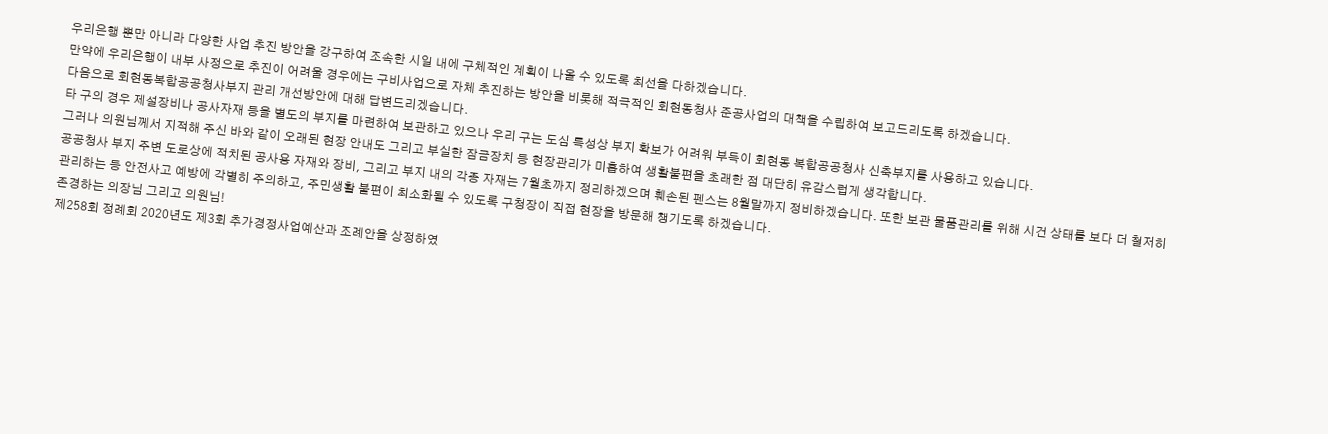우리은행 뿐만 아니라 다양한 사업 추진 방안을 강구하여 조속한 시일 내에 구체적인 계획이 나올 수 있도록 최선을 다하겠습니다.
만약에 우리은행이 내부 사정으로 추진이 어려울 경우에는 구비사업으로 자체 추진하는 방안을 비롯해 적극적인 회현동청사 준공사업의 대책을 수립하여 보고드리도록 하겠습니다.
다음으로 회현동복합공공청사부지 관리 개선방안에 대해 답변드리겠습니다.
타 구의 경우 제설장비나 공사자재 등을 별도의 부지를 마련하여 보관하고 있으나 우리 구는 도심 특성상 부지 확보가 어려워 부득이 회현동 복합공공청사 신축부지를 사용하고 있습니다.
그러나 의원님께서 지적해 주신 바와 같이 오래된 현장 안내도 그리고 부실한 잠금장치 등 현장관리가 미흡하여 생활불편을 초래한 점 대단히 유감스럽게 생각합니다.
공공청사 부지 주변 도로상에 적치된 공사용 자재와 장비, 그리고 부지 내의 각종 자재는 7월초까지 정리하겠으며 훼손된 펜스는 8월말까지 정비하겠습니다. 또한 보관 물품관리를 위해 시건 상태를 보다 더 철저히 관리하는 등 안전사고 예방에 각별히 주의하고, 주민생활 불편이 최소화될 수 있도록 구청장이 직접 현장을 방문해 챙기도록 하겠습니다.
존경하는 의장님 그리고 의원님!
제258회 정례회 2020년도 제3회 추가경정사업예산과 조례안을 상정하였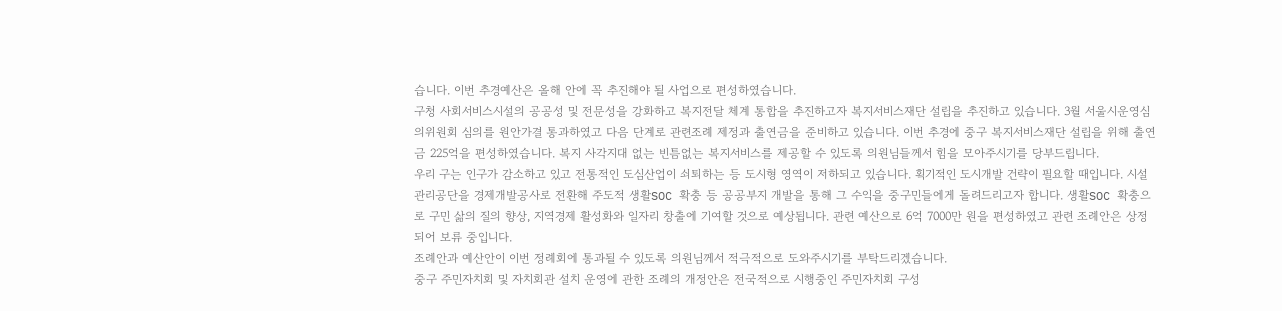습니다. 이번 추경예산은 올해 안에 꼭 추진해야 될 사업으로 편성하였습니다.
구청 사회서비스시설의 공공성 및 전문성을 강화하고 복지전달 체계 통합을 추진하고자 복지서비스재단 설립을 추진하고 있습니다. 3월 서울시운영심의위원회 심의를 원안가결 통과하였고 다음 단계로 관련조례 제정과 출연금을 준비하고 있습니다. 이번 추경에 중구 복지서비스재단 설립을 위해 출연금 225억을 편성하였습니다. 복지 사각지대 없는 빈틈없는 복지서비스를 제공할 수 있도록 의원님들께서 힘을 모아주시기를 당부드립니다.
우리 구는 인구가 감소하고 있고 전통적인 도심산업이 쇠퇴하는 등 도시형 영역이 저하되고 있습니다. 획기적인 도시개발 건략이 필요할 때입니다. 시설관리공단을 경제개발공사로 전환해 주도적 생활SOC 확충 등 공공부지 개발을 통해 그 수익을 중구민들에게 돌려드리고자 합니다. 생활SOC 확충으로 구민 삶의 질의 향상, 지역경제 활성화와 일자리 창출에 기여할 것으로 예상됩니다. 관련 예산으로 6억 7000만 원을 편성하였고 관련 조례안은 상정되어 보류 중입니다.
조례안과 예산안이 이번 정례회에 통과될 수 있도록 의원님께서 적극적으로 도와주시기를 부탁드리겠습니다.
중구 주민자치회 및 자치회관 설치 운영에 관한 조례의 개정안은 전국적으로 시행중인 주민자치회 구성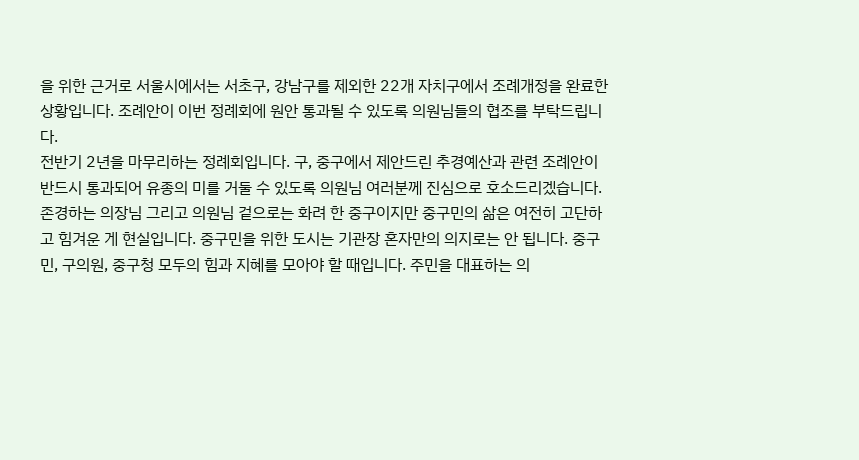을 위한 근거로 서울시에서는 서초구, 강남구를 제외한 22개 자치구에서 조례개정을 완료한 상황입니다. 조례안이 이번 정례회에 원안 통과될 수 있도록 의원님들의 협조를 부탁드립니다.
전반기 2년을 마무리하는 정례회입니다. 구, 중구에서 제안드린 추경예산과 관련 조례안이 반드시 통과되어 유종의 미를 거둘 수 있도록 의원님 여러분께 진심으로 호소드리겠습니다.
존경하는 의장님 그리고 의원님 겉으로는 화려 한 중구이지만 중구민의 삶은 여전히 고단하고 힘겨운 게 현실입니다. 중구민을 위한 도시는 기관장 혼자만의 의지로는 안 됩니다. 중구민, 구의원, 중구청 모두의 힘과 지혜를 모아야 할 때입니다. 주민을 대표하는 의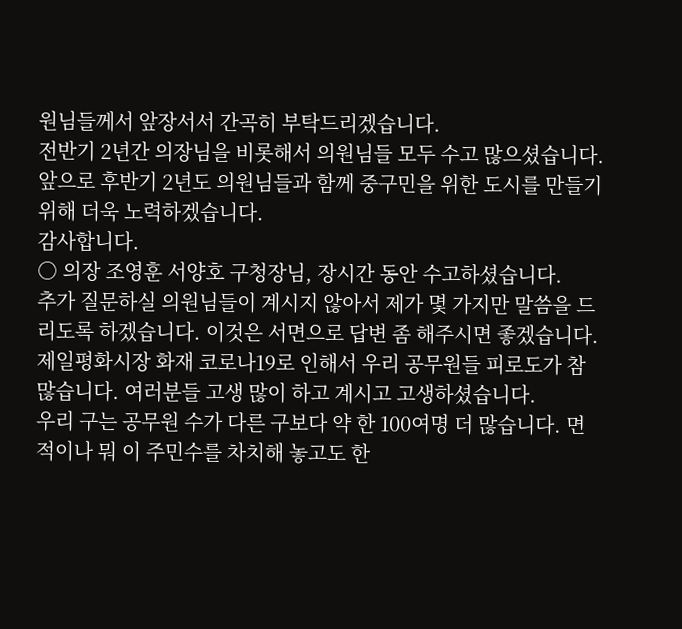원님들께서 앞장서서 간곡히 부탁드리겠습니다.
전반기 2년간 의장님을 비롯해서 의원님들 모두 수고 많으셨습니다. 앞으로 후반기 2년도 의원님들과 함께 중구민을 위한 도시를 만들기 위해 더욱 노력하겠습니다.
감사합니다.
○ 의장 조영훈 서양호 구청장님, 장시간 동안 수고하셨습니다.
추가 질문하실 의원님들이 계시지 않아서 제가 몇 가지만 말씀을 드리도록 하겠습니다. 이것은 서면으로 답변 좀 해주시면 좋겠습니다.
제일평화시장 화재 코로나19로 인해서 우리 공무원들 피로도가 참 많습니다. 여러분들 고생 많이 하고 계시고 고생하셨습니다.
우리 구는 공무원 수가 다른 구보다 약 한 100여명 더 많습니다. 면적이나 뭐 이 주민수를 차치해 놓고도 한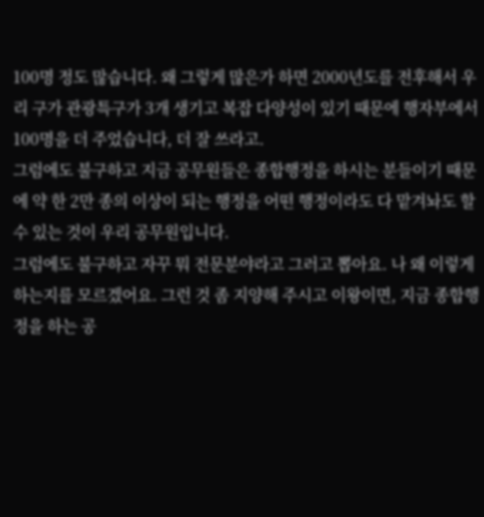100명 정도 많습니다. 왜 그렇게 많은가 하면 2000년도를 전후해서 우리 구가 관광특구가 3개 생기고 복잡 다양성이 있기 때문에 행자부에서 100명을 더 주었습니다, 더 잘 쓰라고.
그럼에도 불구하고 지금 공무원들은 종합행정을 하시는 분들이기 때문에 약 한 2만 종의 이상이 되는 행정을 어떤 행정이라도 다 맡겨놔도 할 수 있는 것이 우리 공무원입니다.
그럼에도 불구하고 자꾸 뭐 전문분야라고 그러고 뽑아요. 나 왜 이렇게 하는지를 모르겠어요. 그런 것 좀 지양해 주시고 이왕이면, 지금 종합행정을 하는 공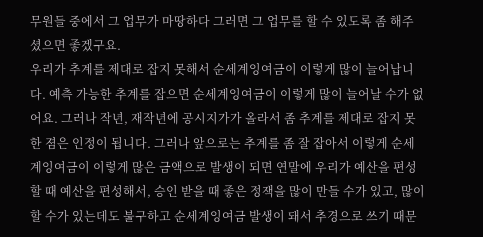무원들 중에서 그 업무가 마땅하다 그러면 그 업무를 할 수 있도록 좀 해주셨으면 좋겠구요.
우리가 추계를 제대로 잡지 못해서 순세계잉여금이 이렇게 많이 늘어납니다. 예측 가능한 추계를 잡으면 순세계잉여금이 이렇게 많이 늘어날 수가 없어요. 그러나 작년, 재작년에 공시지가가 올라서 좀 추계를 제대로 잡지 못한 졈은 인정이 됩니다. 그러나 앞으로는 추계를 좀 잘 잡아서 이렇게 순세계잉여금이 이렇게 많은 금액으로 발생이 되면 연말에 우리가 예산을 편성할 때 예산을 편성해서, 승인 받을 때 좋은 정잭을 많이 만들 수가 있고, 많이 할 수가 있는데도 불구하고 순세계잉여금 발생이 돼서 추경으로 쓰기 때문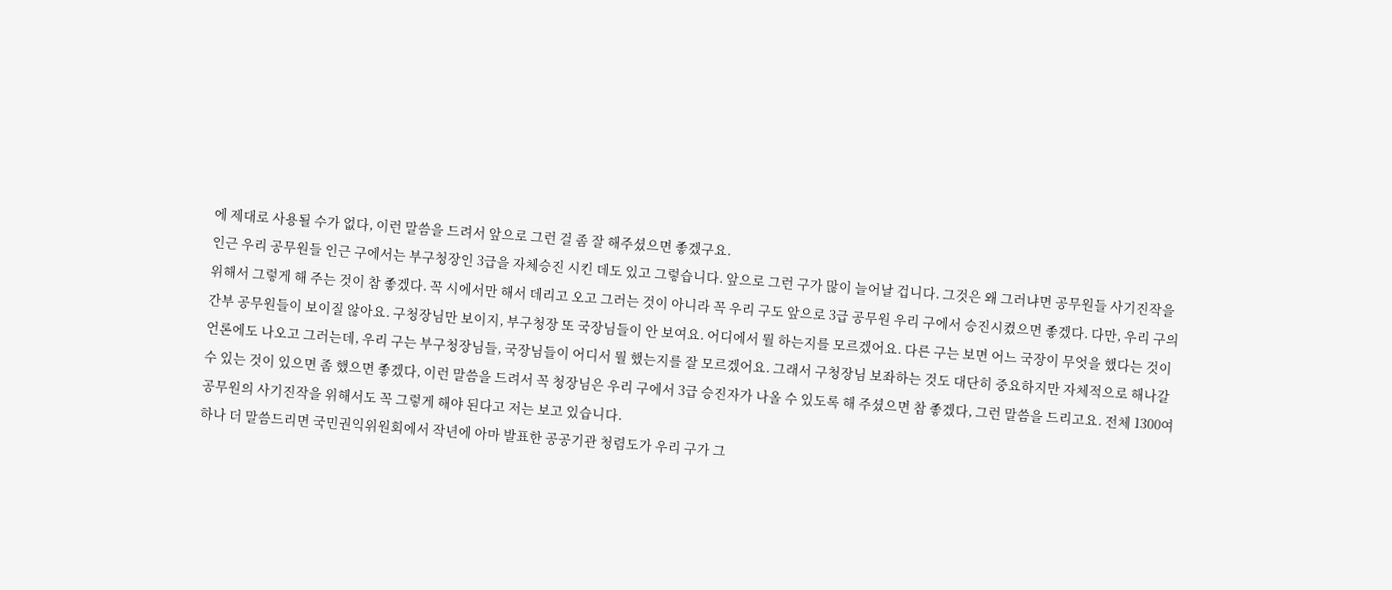에 제대로 사용될 수가 없다, 이런 말씀을 드려서 앞으로 그런 걸 좀 잘 해주셨으면 좋겠구요.
인근 우리 공무원들 인근 구에서는 부구청장인 3급을 자체승진 시킨 데도 있고 그렇습니다. 앞으로 그런 구가 많이 늘어날 겁니다. 그것은 왜 그러냐면 공무원들 사기진작을 위해서 그렇게 해 주는 것이 참 좋겠다. 꼭 시에서만 해서 데리고 오고 그러는 것이 아니라 꼭 우리 구도 앞으로 3급 공무원 우리 구에서 승진시켰으면 좋겠다. 다만, 우리 구의 간부 공무원들이 보이질 않아요. 구청장님만 보이지, 부구청장 또 국장님들이 안 보여요. 어디에서 뭘 하는지를 모르겠어요. 다른 구는 보면 어느 국장이 무엇을 했다는 것이 언론에도 나오고 그러는데, 우리 구는 부구청장님들, 국장님들이 어디서 뭘 했는지를 잘 모르겠어요. 그래서 구청장님 보좌하는 것도 대단히 중요하지만 자체적으로 해나갈 수 있는 것이 있으면 좀 했으면 좋겠다, 이런 말씀을 드려서 꼭 청장님은 우리 구에서 3급 승진자가 나올 수 있도록 해 주셨으면 참 좋겠다, 그런 말씀을 드리고요. 전체 1300여 공무원의 사기진작을 위해서도 꼭 그렇게 해야 된다고 저는 보고 있습니다.
하나 더 말씀드리면 국민권익위원회에서 작년에 아마 발표한 공공기관 청렴도가 우리 구가 그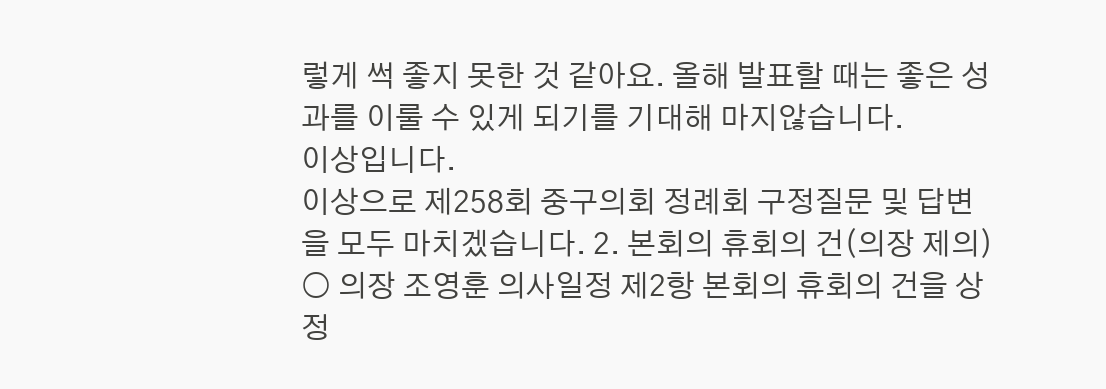렇게 썩 좋지 못한 것 같아요. 올해 발표할 때는 좋은 성과를 이룰 수 있게 되기를 기대해 마지않습니다.
이상입니다.
이상으로 제258회 중구의회 정례회 구정질문 및 답변을 모두 마치겠습니다. 2. 본회의 휴회의 건(의장 제의)
○ 의장 조영훈 의사일정 제2항 본회의 휴회의 건을 상정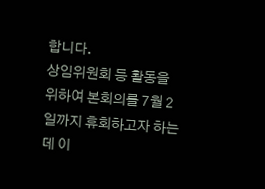합니다.
상임위원회 등 활동을 위하여 본회의를 7월 2일까지 휴회하고자 하는데 이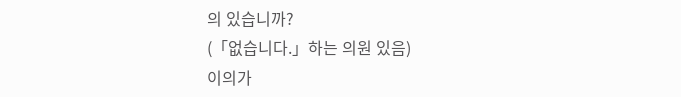의 있습니까?
(「없습니다.」하는 의원 있음)
이의가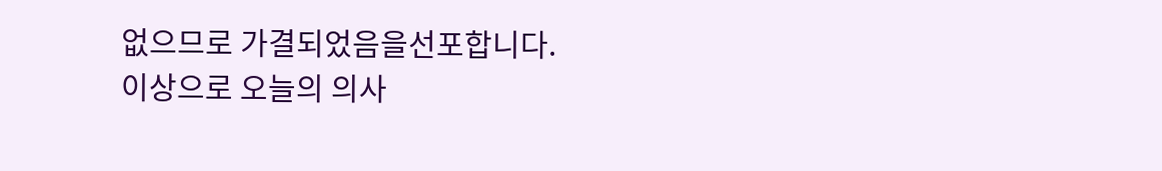없으므로 가결되었음을선포합니다.
이상으로 오늘의 의사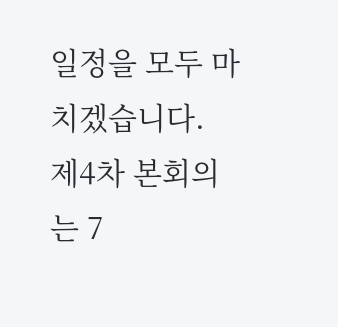일정을 모두 마치겠습니다.
제4차 본회의는 7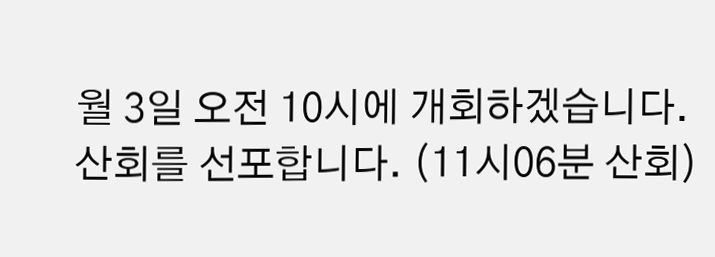월 3일 오전 10시에 개회하겠습니다.
산회를 선포합니다. (11시06분 산회)